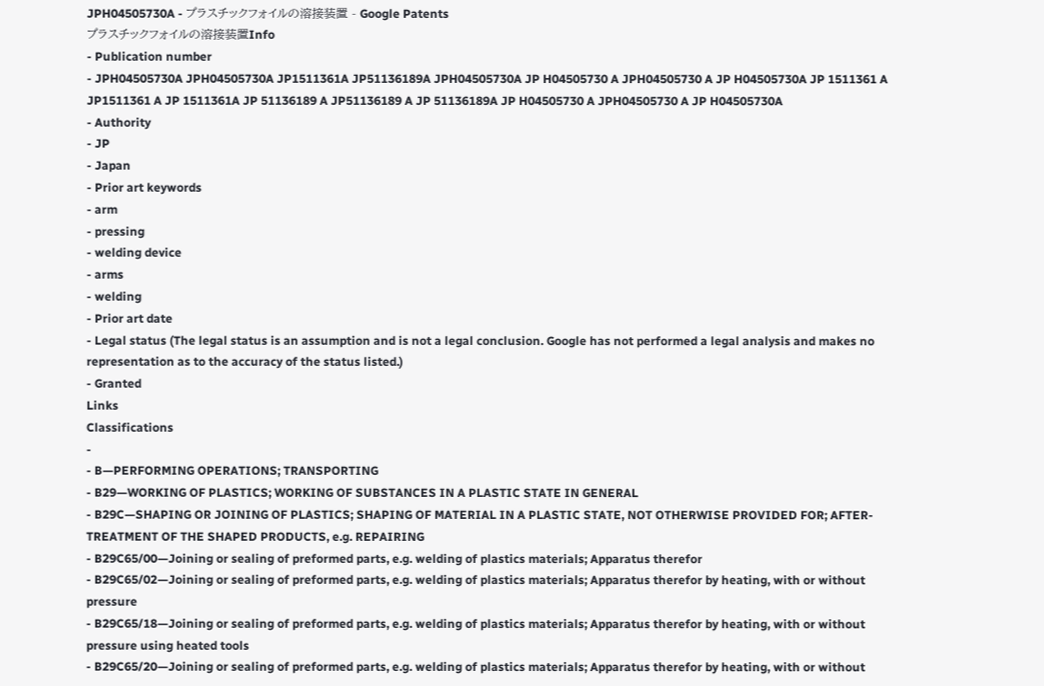JPH04505730A - プラスチックフォイルの溶接装置 - Google Patents
プラスチックフォイルの溶接装置Info
- Publication number
- JPH04505730A JPH04505730A JP1511361A JP51136189A JPH04505730A JP H04505730 A JPH04505730 A JP H04505730A JP 1511361 A JP1511361 A JP 1511361A JP 51136189 A JP51136189 A JP 51136189A JP H04505730 A JPH04505730 A JP H04505730A
- Authority
- JP
- Japan
- Prior art keywords
- arm
- pressing
- welding device
- arms
- welding
- Prior art date
- Legal status (The legal status is an assumption and is not a legal conclusion. Google has not performed a legal analysis and makes no representation as to the accuracy of the status listed.)
- Granted
Links
Classifications
-
- B—PERFORMING OPERATIONS; TRANSPORTING
- B29—WORKING OF PLASTICS; WORKING OF SUBSTANCES IN A PLASTIC STATE IN GENERAL
- B29C—SHAPING OR JOINING OF PLASTICS; SHAPING OF MATERIAL IN A PLASTIC STATE, NOT OTHERWISE PROVIDED FOR; AFTER-TREATMENT OF THE SHAPED PRODUCTS, e.g. REPAIRING
- B29C65/00—Joining or sealing of preformed parts, e.g. welding of plastics materials; Apparatus therefor
- B29C65/02—Joining or sealing of preformed parts, e.g. welding of plastics materials; Apparatus therefor by heating, with or without pressure
- B29C65/18—Joining or sealing of preformed parts, e.g. welding of plastics materials; Apparatus therefor by heating, with or without pressure using heated tools
- B29C65/20—Joining or sealing of preformed parts, e.g. welding of plastics materials; Apparatus therefor by heating, with or without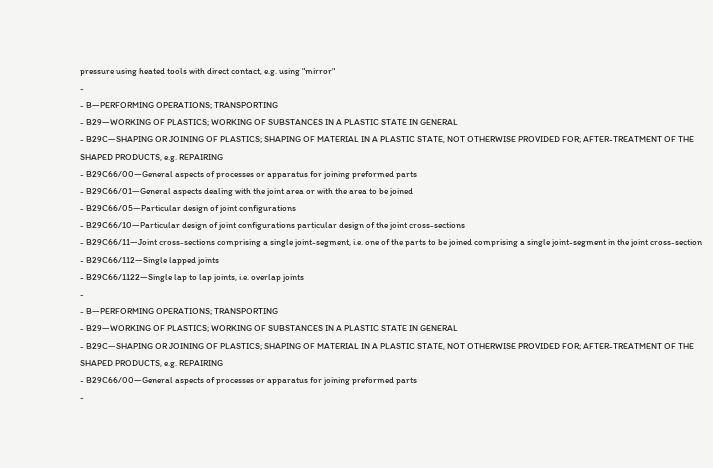pressure using heated tools with direct contact, e.g. using "mirror"
-
- B—PERFORMING OPERATIONS; TRANSPORTING
- B29—WORKING OF PLASTICS; WORKING OF SUBSTANCES IN A PLASTIC STATE IN GENERAL
- B29C—SHAPING OR JOINING OF PLASTICS; SHAPING OF MATERIAL IN A PLASTIC STATE, NOT OTHERWISE PROVIDED FOR; AFTER-TREATMENT OF THE SHAPED PRODUCTS, e.g. REPAIRING
- B29C66/00—General aspects of processes or apparatus for joining preformed parts
- B29C66/01—General aspects dealing with the joint area or with the area to be joined
- B29C66/05—Particular design of joint configurations
- B29C66/10—Particular design of joint configurations particular design of the joint cross-sections
- B29C66/11—Joint cross-sections comprising a single joint-segment, i.e. one of the parts to be joined comprising a single joint-segment in the joint cross-section
- B29C66/112—Single lapped joints
- B29C66/1122—Single lap to lap joints, i.e. overlap joints
-
- B—PERFORMING OPERATIONS; TRANSPORTING
- B29—WORKING OF PLASTICS; WORKING OF SUBSTANCES IN A PLASTIC STATE IN GENERAL
- B29C—SHAPING OR JOINING OF PLASTICS; SHAPING OF MATERIAL IN A PLASTIC STATE, NOT OTHERWISE PROVIDED FOR; AFTER-TREATMENT OF THE SHAPED PRODUCTS, e.g. REPAIRING
- B29C66/00—General aspects of processes or apparatus for joining preformed parts
-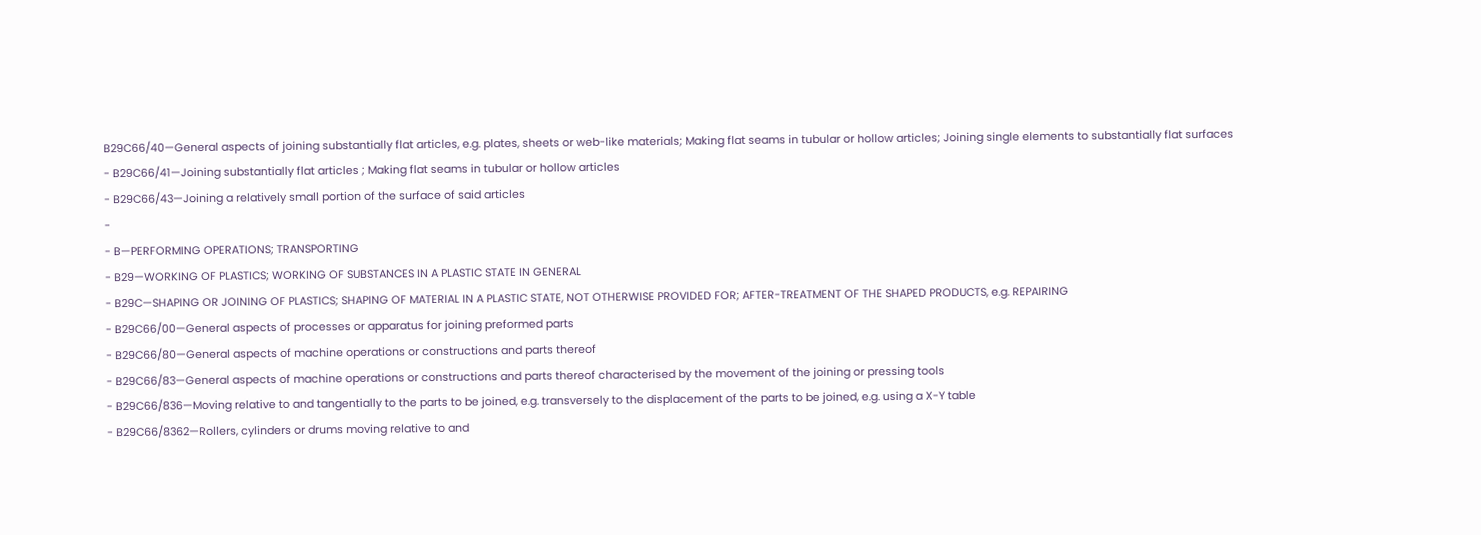B29C66/40—General aspects of joining substantially flat articles, e.g. plates, sheets or web-like materials; Making flat seams in tubular or hollow articles; Joining single elements to substantially flat surfaces
- B29C66/41—Joining substantially flat articles ; Making flat seams in tubular or hollow articles
- B29C66/43—Joining a relatively small portion of the surface of said articles
-
- B—PERFORMING OPERATIONS; TRANSPORTING
- B29—WORKING OF PLASTICS; WORKING OF SUBSTANCES IN A PLASTIC STATE IN GENERAL
- B29C—SHAPING OR JOINING OF PLASTICS; SHAPING OF MATERIAL IN A PLASTIC STATE, NOT OTHERWISE PROVIDED FOR; AFTER-TREATMENT OF THE SHAPED PRODUCTS, e.g. REPAIRING
- B29C66/00—General aspects of processes or apparatus for joining preformed parts
- B29C66/80—General aspects of machine operations or constructions and parts thereof
- B29C66/83—General aspects of machine operations or constructions and parts thereof characterised by the movement of the joining or pressing tools
- B29C66/836—Moving relative to and tangentially to the parts to be joined, e.g. transversely to the displacement of the parts to be joined, e.g. using a X-Y table
- B29C66/8362—Rollers, cylinders or drums moving relative to and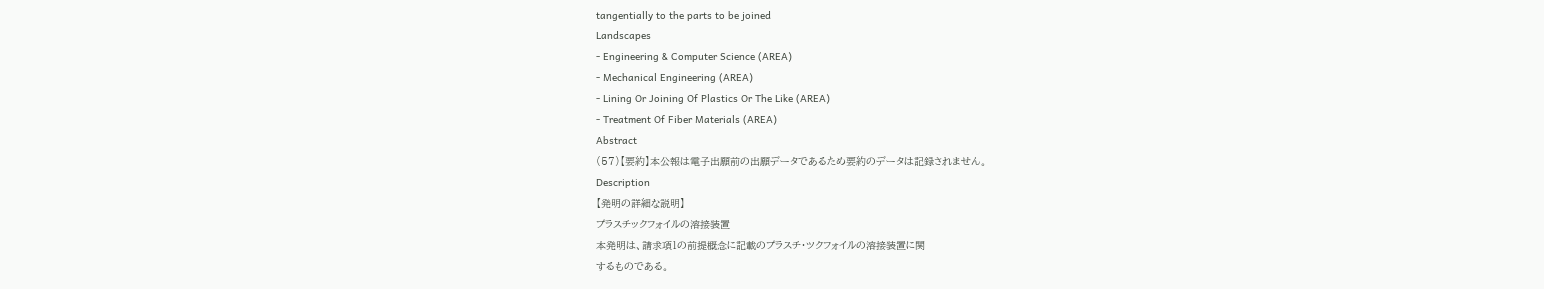tangentially to the parts to be joined
Landscapes
- Engineering & Computer Science (AREA)
- Mechanical Engineering (AREA)
- Lining Or Joining Of Plastics Or The Like (AREA)
- Treatment Of Fiber Materials (AREA)
Abstract
(57)【要約】本公報は電子出願前の出願データであるため要約のデータは記録されません。
Description
【発明の詳細な説明】
プラスチックフォイルの溶接装置
本発明は、請求項1の前提概念に記載のプラスチ・ツクフォイルの溶接装置に関
するものである。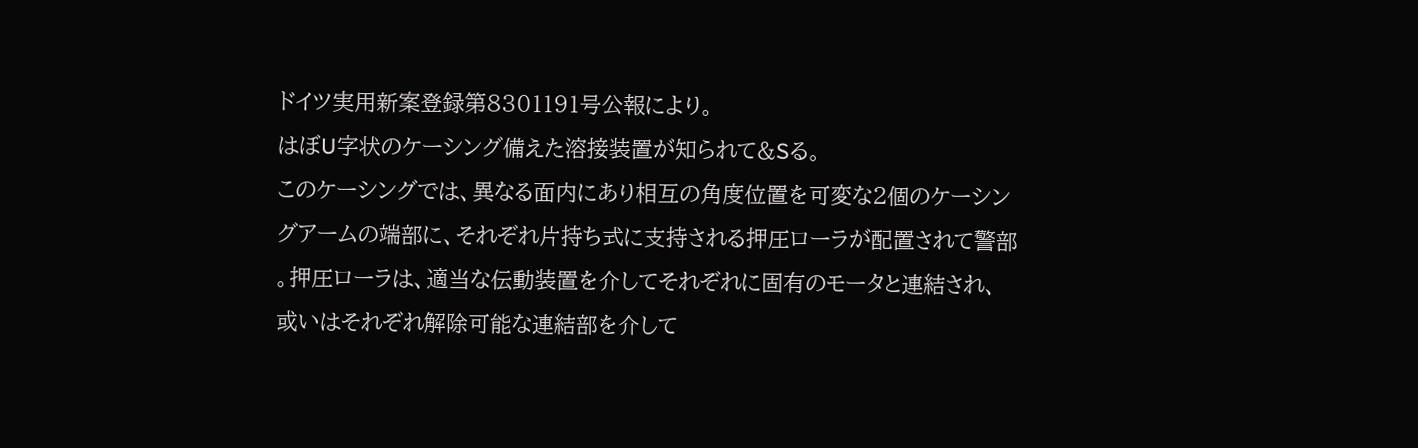ドイツ実用新案登録第8301191号公報により。
はぼU字状のケーシング備えた溶接装置が知られて&Sる。
このケーシングでは、異なる面内にあり相互の角度位置を可変な2個のケーシン
グアームの端部に、それぞれ片持ち式に支持される押圧ローラが配置されて警部
。押圧ローラは、適当な伝動装置を介してそれぞれに固有のモータと連結され、
或いはそれぞれ解除可能な連結部を介して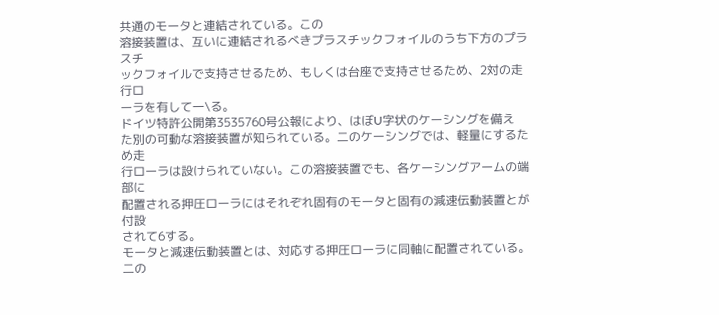共通のモータと連結されている。この
溶接装置は、互いに連結されるべきプラスチックフォイルのうち下方のプラスチ
ックフォイルで支持させるため、もしくは台座で支持させるため、2対の走行ロ
ーラを有して一\る。
ドイツ特許公開第3535760号公報により、はぼU字状のケーシングを備え
た別の可動な溶接装置が知られている。二のケーシングでは、軽量にするため走
行ローラは設けられていない。この溶接装置でも、各ケーシングアームの端部に
配置される押圧ローラにはそれぞれ固有のモータと固有の減速伝動装置とが付設
されて6する。
モータと減速伝動装置とは、対応する押圧ローラに同軸に配置されている。二の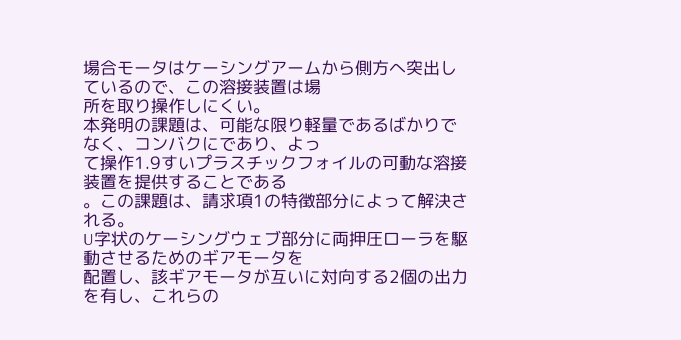場合モータはケーシングアームから側方へ突出しているので、この溶接装置は場
所を取り操作しにくい。
本発明の課題は、可能な限り軽量であるばかりでなく、コンバクにであり、よっ
て操作1.9すいプラスチックフォイルの可動な溶接装置を提供することである
。この課題は、請求項1の特徴部分によって解決される。
U字状のケーシングウェブ部分に両押圧ローラを駆動させるためのギアモータを
配置し、該ギアモータが互いに対向する2個の出力を有し、これらの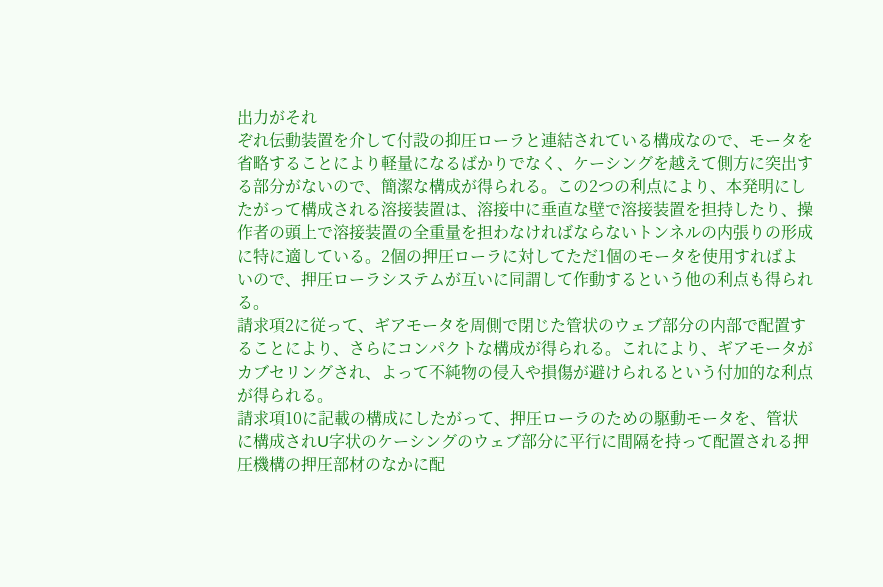出力がそれ
ぞれ伝動装置を介して付設の抑圧ローラと連結されている構成なので、モータを
省略することにより軽量になるばかりでなく、ケーシングを越えて側方に突出す
る部分がないので、簡潔な構成が得られる。この2つの利点により、本発明にし
たがって構成される溶接装置は、溶接中に垂直な壁で溶接装置を担持したり、操
作者の頭上で溶接装置の全重量を担わなければならないトンネルの内張りの形成
に特に適している。2個の押圧ローラに対してただ1個のモータを使用すればよ
いので、押圧ローラシステムが互いに同謂して作動するという他の利点も得られ
る。
請求項2に従って、ギアモータを周側で閉じた管状のウェブ部分の内部で配置す
ることにより、さらにコンパクトな構成が得られる。これにより、ギアモータが
カブセリングされ、よって不純物の侵入や損傷が避けられるという付加的な利点
が得られる。
請求項10に記載の構成にしたがって、押圧ローラのための駆動モータを、管状
に構成されU字状のケーシングのウェブ部分に平行に間隔を持って配置される押
圧機構の押圧部材のなかに配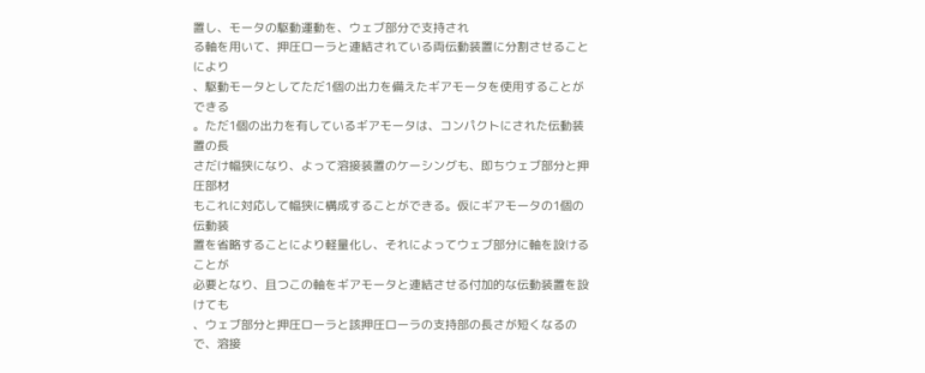置し、モータの駆動運動を、ウェブ部分で支持され
る軸を用いて、押圧ローラと連結されている両伝動装置に分割させることにより
、駆動モータとしてただ1個の出力を備えたギアモータを使用することができる
。ただ1個の出力を有しているギアモータは、コンパクトにされた伝動装置の長
さだけ幅狭になり、よって溶接装置のケーシングも、即ちウェブ部分と押圧部材
もこれに対応して幅狭に構成することができる。仮にギアモータの1個の伝動装
置を省略することにより軽量化し、それによってウェブ部分に軸を設けることが
必要となり、且つこの軸をギアモータと連結させる付加的な伝動装置を設けても
、ウェブ部分と押圧ローラと該押圧ローラの支持部の長さが短くなるので、溶接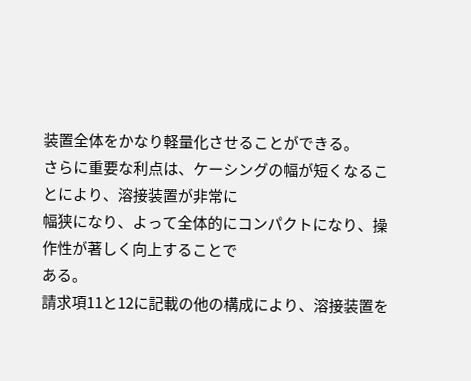装置全体をかなり軽量化させることができる。
さらに重要な利点は、ケーシングの幅が短くなることにより、溶接装置が非常に
幅狭になり、よって全体的にコンパクトになり、操作性が著しく向上することで
ある。
請求項11と12に記載の他の構成により、溶接装置を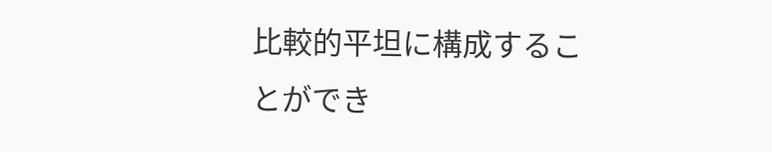比較的平坦に構成するこ
とができ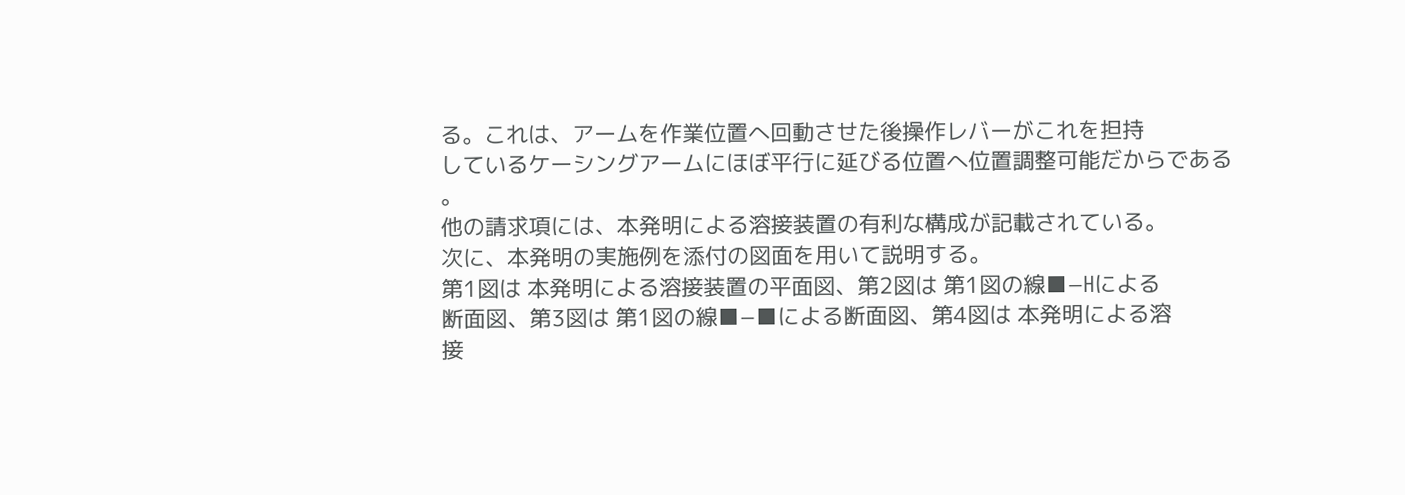る。これは、アームを作業位置へ回動させた後操作レバーがこれを担持
しているケーシングアームにほぼ平行に延びる位置へ位置調整可能だからである
。
他の請求項には、本発明による溶接装置の有利な構成が記載されている。
次に、本発明の実施例を添付の図面を用いて説明する。
第1図は 本発明による溶接装置の平面図、第2図は 第1図の線■−Hによる
断面図、第3図は 第1図の線■−■による断面図、第4図は 本発明による溶
接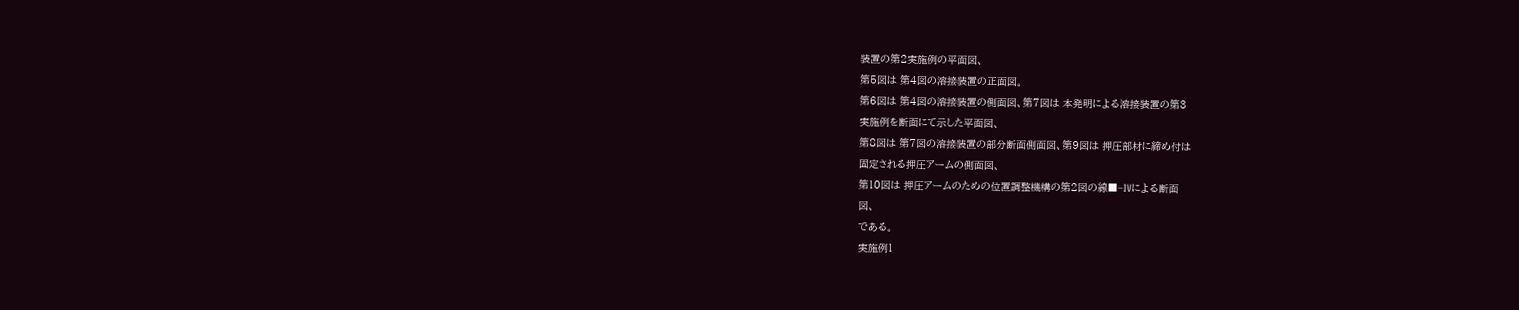装置の第2実施例の平面図、
第5図は 第4図の溶接装置の正面図。
第6図は 第4図の溶接装置の側面図、第7図は 本発明による溶接装置の第3
実施例を断面にて示した平面図、
第8図は 第7図の溶接装置の部分断面側面図、第9図は 押圧部材に締め付は
固定される押圧アームの側面図、
第10図は 押圧アームのための位置調整機構の第2図の線■−IVによる断面
図、
である。
実施例1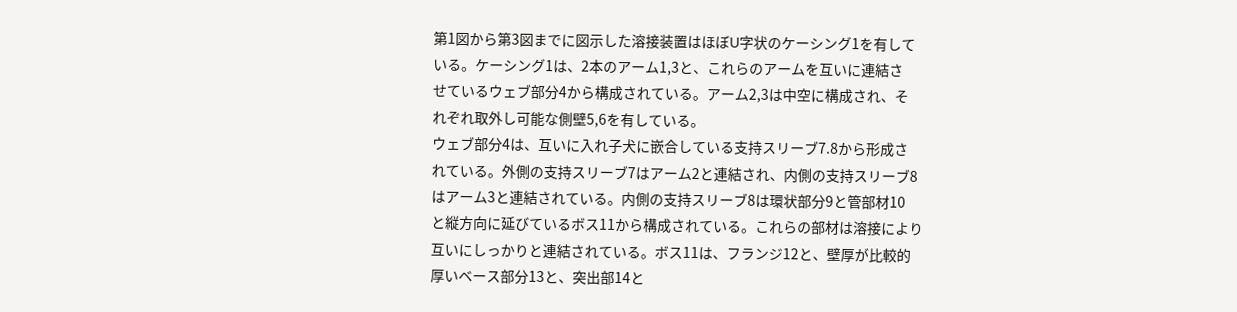第1図から第3図までに図示した溶接装置はほぼU字状のケーシング1を有して
いる。ケーシング1は、2本のアーム1,3と、これらのアームを互いに連結さ
せているウェブ部分4から構成されている。アーム2,3は中空に構成され、そ
れぞれ取外し可能な側壁5,6を有している。
ウェブ部分4は、互いに入れ子犬に嵌合している支持スリーブ7.8から形成さ
れている。外側の支持スリーブ7はアーム2と連結され、内側の支持スリーブ8
はアーム3と連結されている。内側の支持スリーブ8は環状部分9と管部材10
と縦方向に延びているボス11から構成されている。これらの部材は溶接により
互いにしっかりと連結されている。ボス11は、フランジ12と、壁厚が比較的
厚いベース部分13と、突出部14と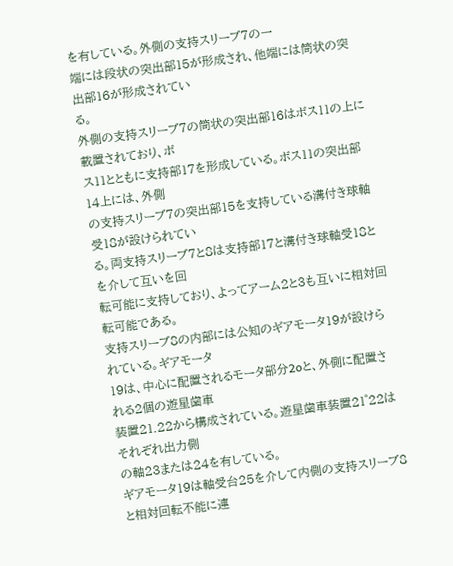を有している。外側の支持スリーブ7の一
端には段状の突出部15が形成され、他端には筒状の突出部16が形成されてい
る。
外側の支持スリーブ7の筒状の突出部16はボス11の上に載置されており、ボ
ス11とともに支持部17を形成している。ボス11の突出部14上には、外側
の支持スリーブ7の突出部15を支持している溝付き球軸受18が設けられてい
る。両支持スリーブ7と8は支持部17と溝付き球軸受18とを介して互いを回
転可能に支持しており、よってアーム2と3も互いに相対回転可能である。
支持スリーブ8の内部には公知のギアモータ19が設けられている。ギアモータ
19は、中心に配置されるモータ部分2oと、外側に配置される2個の遊星歯車
装置21.22から構成されている。遊星歯車装置21゜22はそれぞれ出力側
の軸23または24を有している。
ギアモータ19は軸受台25を介して内側の支持スリーブ8と相対回転不能に連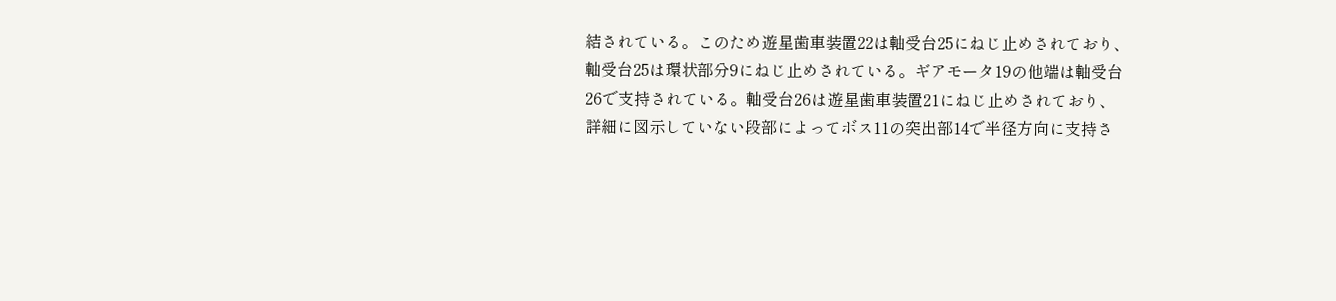結されている。このため遊星歯車装置22は軸受台25にねじ止めされており、
軸受台25は環状部分9にねじ止めされている。ギアモータ19の他端は軸受台
26で支持されている。軸受台26は遊星歯車装置21にねじ止めされており、
詳細に図示していない段部によってボス11の突出部14で半径方向に支持さ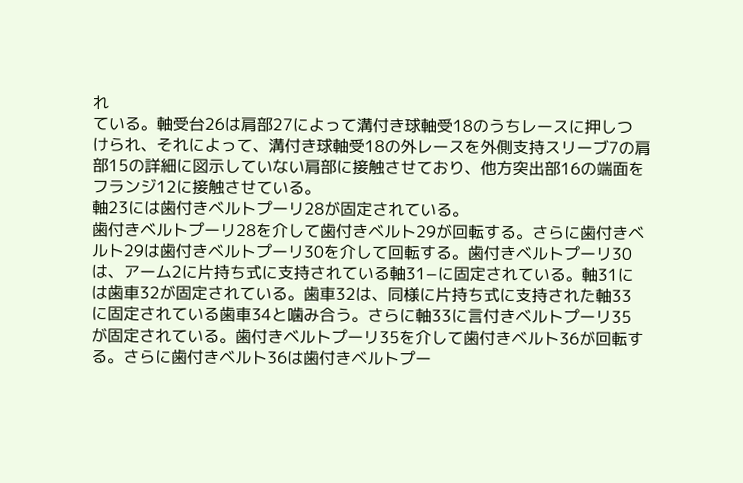れ
ている。軸受台26は肩部27によって溝付き球軸受18のうちレースに押しつ
けられ、それによって、溝付き球軸受18の外レースを外側支持スリーブ7の肩
部15の詳細に図示していない肩部に接触させており、他方突出部16の端面を
フランジ12に接触させている。
軸23には歯付きベルトプーリ28が固定されている。
歯付きベルトプーリ28を介して歯付きベルト29が回転する。さらに歯付きベ
ルト29は歯付きベルトプーリ30を介して回転する。歯付きベルトプーリ30
は、アーム2に片持ち式に支持されている軸31−に固定されている。軸31に
は歯車32が固定されている。歯車32は、同様に片持ち式に支持された軸33
に固定されている歯車34と噛み合う。さらに軸33に言付きベルトプーリ35
が固定されている。歯付きベルトプーリ35を介して歯付きベルト36が回転す
る。さらに歯付きベルト36は歯付きベルトプー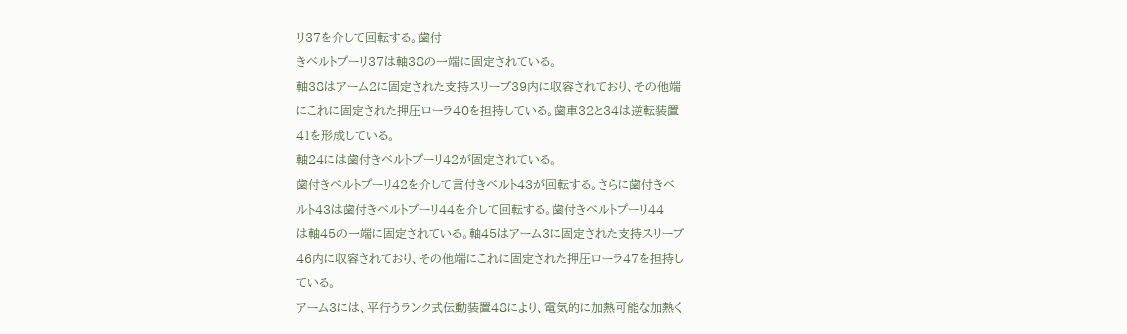リ37を介して回転する。歯付
きベルトプーリ37は軸38の一端に固定されている。
軸38はアーム2に固定された支持スリーブ39内に収容されており、その他端
にこれに固定された押圧ローラ40を担持している。歯車32と34は逆転装置
41を形成している。
軸24には歯付きベルトプーリ42が固定されている。
歯付きベルトプーリ42を介して言付きベルト43が回転する。さらに歯付きベ
ルト43は歯付きベルトプーリ44を介して回転する。歯付きベルトプーリ44
は軸45の一端に固定されている。軸45はアーム3に固定された支持スリーブ
46内に収容されており、その他端にこれに固定された押圧ローラ47を担持し
ている。
アーム3には、平行うランク式伝動装置48により、電気的に加熱可能な加熱く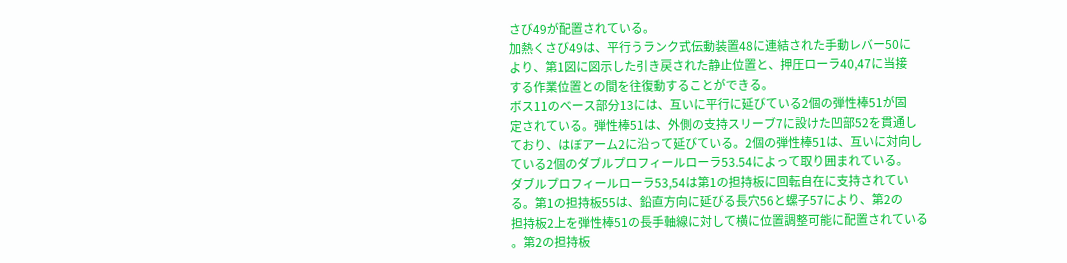さび49が配置されている。
加熱くさび49は、平行うランク式伝動装置48に連結された手動レバー50に
より、第1図に図示した引き戻された静止位置と、押圧ローラ40,47に当接
する作業位置との間を往復動することができる。
ボス11のベース部分13には、互いに平行に延びている2個の弾性棒51が固
定されている。弾性棒51は、外側の支持スリーブ7に設けた凹部52を貫通し
ており、はぼアーム2に沿って延びている。2個の弾性棒51は、互いに対向し
ている2個のダブルプロフィールローラ53.54によって取り囲まれている。
ダブルプロフィールローラ53,54は第1の担持板に回転自在に支持されてい
る。第1の担持板55は、鉛直方向に延びる長穴56と螺子57により、第2の
担持板2上を弾性棒51の長手軸線に対して横に位置調整可能に配置されている
。第2の担持板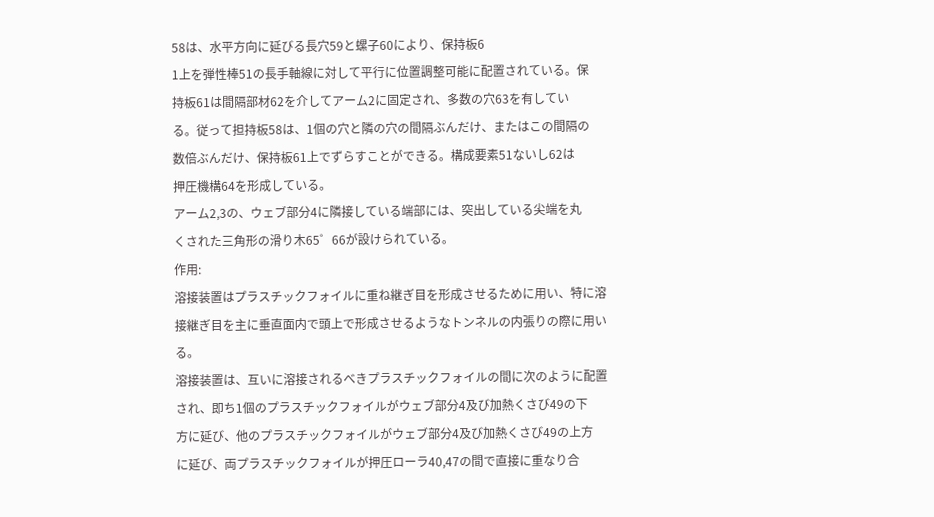58は、水平方向に延びる長穴59と螺子60により、保持板6
1上を弾性棒51の長手軸線に対して平行に位置調整可能に配置されている。保
持板61は間隔部材62を介してアーム2に固定され、多数の穴63を有してい
る。従って担持板58は、1個の穴と隣の穴の間隔ぶんだけ、またはこの間隔の
数倍ぶんだけ、保持板61上でずらすことができる。構成要素51ないし62は
押圧機構64を形成している。
アーム2,3の、ウェブ部分4に隣接している端部には、突出している尖端を丸
くされた三角形の滑り木65゜66が設けられている。
作用:
溶接装置はプラスチックフォイルに重ね継ぎ目を形成させるために用い、特に溶
接継ぎ目を主に垂直面内で頭上で形成させるようなトンネルの内張りの際に用い
る。
溶接装置は、互いに溶接されるべきプラスチックフォイルの間に次のように配置
され、即ち1個のプラスチックフォイルがウェブ部分4及び加熱くさび49の下
方に延び、他のプラスチックフォイルがウェブ部分4及び加熱くさび49の上方
に延び、両プラスチックフォイルが押圧ローラ40,47の間で直接に重なり合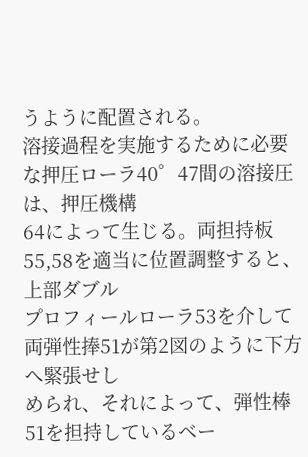うように配置される。
溶接過程を実施するために必要な押圧ローラ40゜47間の溶接圧は、押圧機構
64によって生じる。両担持板55,58を適当に位置調整すると、上部ダブル
プロフィールローラ53を介して両弾性捧51が第2図のように下方へ緊張せし
められ、それによって、弾性棒51を担持しているベー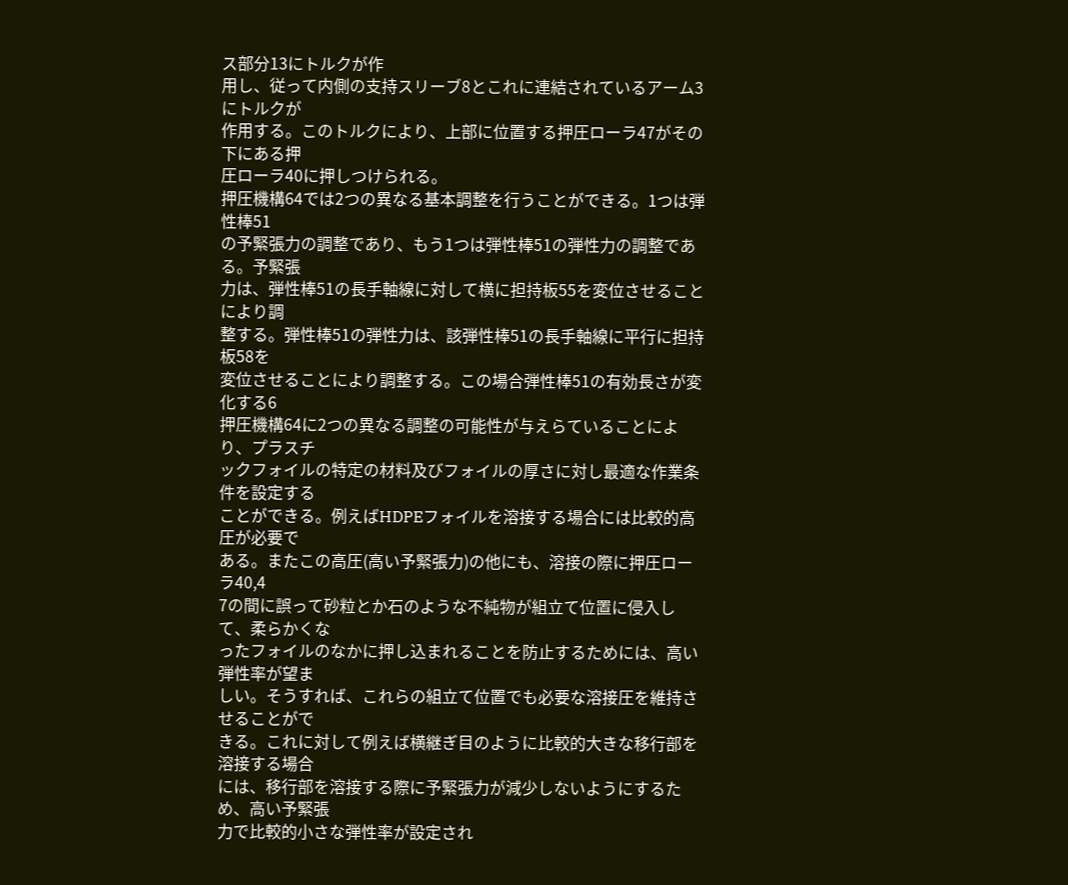ス部分13にトルクが作
用し、従って内側の支持スリーブ8とこれに連結されているアーム3にトルクが
作用する。このトルクにより、上部に位置する押圧ローラ47がその下にある押
圧ローラ40に押しつけられる。
押圧機構64では2つの異なる基本調整を行うことができる。1つは弾性棒51
の予緊張力の調整であり、もう1つは弾性棒51の弾性力の調整である。予緊張
力は、弾性棒51の長手軸線に対して横に担持板55を変位させることにより調
整する。弾性棒51の弾性力は、該弾性棒51の長手軸線に平行に担持板58を
変位させることにより調整する。この場合弾性棒51の有効長さが変化する6
押圧機構64に2つの異なる調整の可能性が与えらていることにより、プラスチ
ックフォイルの特定の材料及びフォイルの厚さに対し最適な作業条件を設定する
ことができる。例えばHDPEフォイルを溶接する場合には比較的高圧が必要で
ある。またこの高圧(高い予緊張力)の他にも、溶接の際に押圧ローラ40,4
7の間に誤って砂粒とか石のような不純物が組立て位置に侵入して、柔らかくな
ったフォイルのなかに押し込まれることを防止するためには、高い弾性率が望ま
しい。そうすれば、これらの組立て位置でも必要な溶接圧を維持させることがで
きる。これに対して例えば横継ぎ目のように比較的大きな移行部を溶接する場合
には、移行部を溶接する際に予緊張力が減少しないようにするため、高い予緊張
力で比較的小さな弾性率が設定され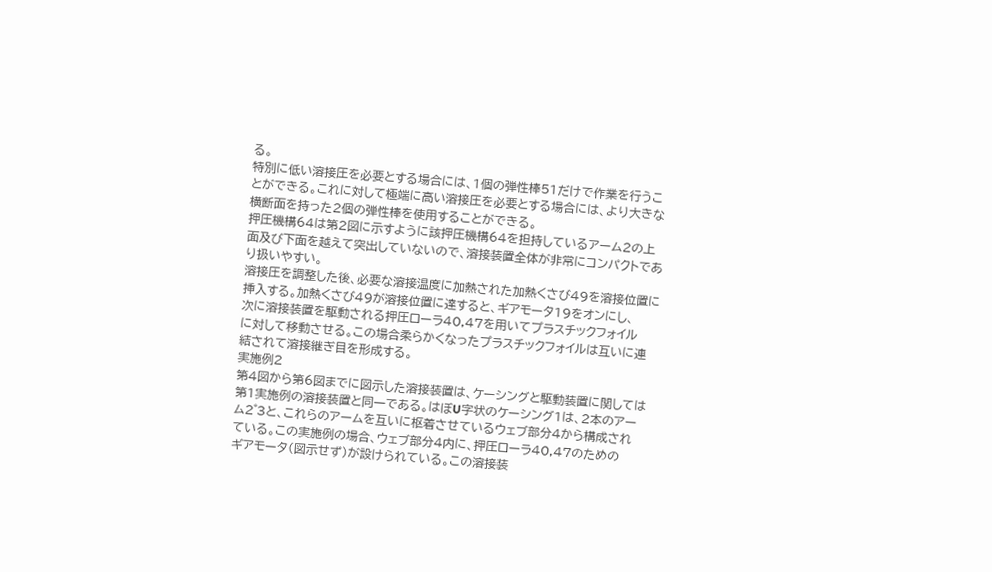る。
特別に低い溶接圧を必要とする場合には、1個の弾性棒51だけで作業を行うこ
とができる。これに対して極端に高い溶接圧を必要とする場合には、より大きな
横断面を持った2個の弾性棒を使用することができる。
押圧機構64は第2図に示すように該押圧機構64を担持しているアーム2の上
面及び下面を越えて突出していないので、溶接装置全体が非常にコンパクトであ
り扱いやすい。
溶接圧を調整した後、必要な溶接温度に加熱された加熱くさび49を溶接位置に
挿入する。加熱くさび49が溶接位置に達すると、ギアモータ19をオンにし、
次に溶接装置を駆動される押圧ローラ40,47を用いてプラスチックフォイル
に対して移動させる。この場合柔らかくなったプラスチックフォイルは互いに連
結されて溶接継ぎ目を形成する。
実施例2
第4図から第6図までに図示した溶接装置は、ケーシングと駆動装置に関しては
第1実施例の溶接装置と同一である。はぼU字状のケーシング1は、2本のアー
ム2゜3と、これらのアームを互いに枢着させているウェブ部分4から構成され
ている。この実施例の場合、ウェブ部分4内に、押圧ローラ40,47のための
ギアモータ(図示せず)が設けられている。この溶接装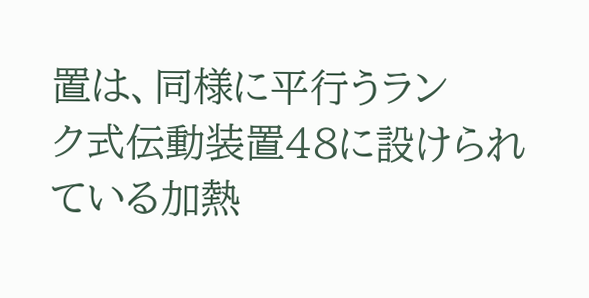置は、同様に平行うラン
ク式伝動装置48に設けられている加熱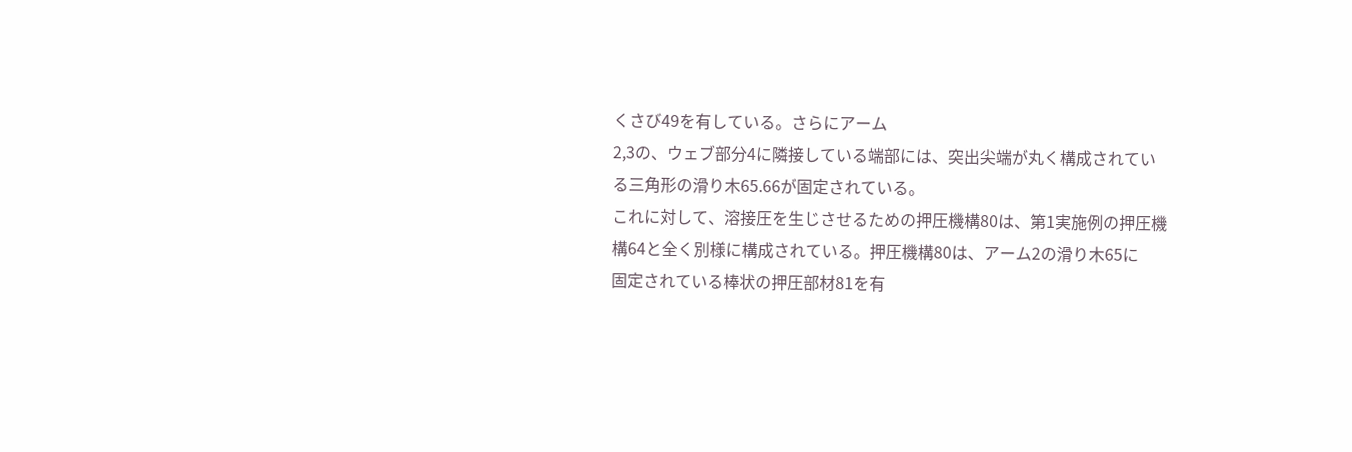くさび49を有している。さらにアーム
2,3の、ウェブ部分4に隣接している端部には、突出尖端が丸く構成されてい
る三角形の滑り木65.66が固定されている。
これに対して、溶接圧を生じさせるための押圧機構80は、第1実施例の押圧機
構64と全く別様に構成されている。押圧機構80は、アーム2の滑り木65に
固定されている棒状の押圧部材81を有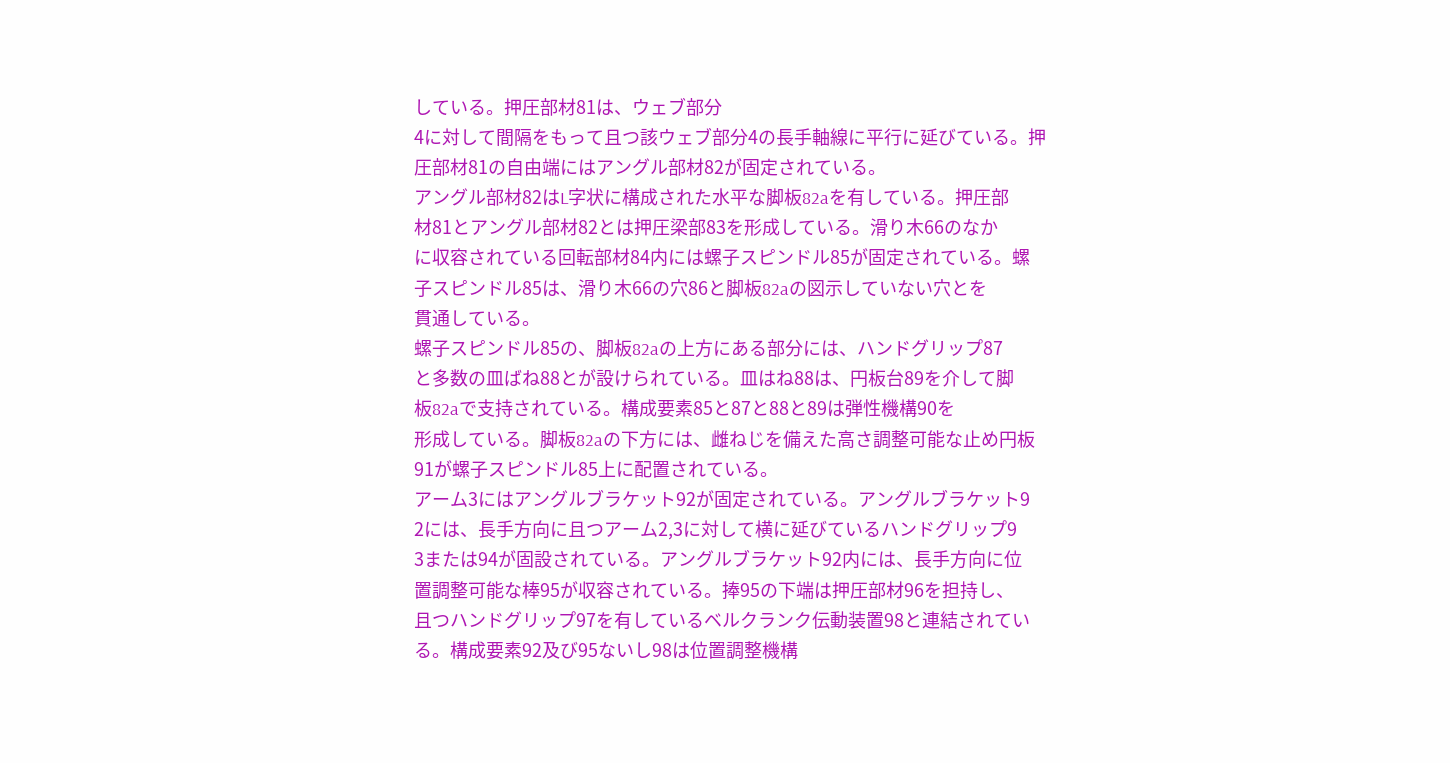している。押圧部材81は、ウェブ部分
4に対して間隔をもって且つ該ウェブ部分4の長手軸線に平行に延びている。押
圧部材81の自由端にはアングル部材82が固定されている。
アングル部材82はL字状に構成された水平な脚板82aを有している。押圧部
材81とアングル部材82とは押圧梁部83を形成している。滑り木66のなか
に収容されている回転部材84内には螺子スピンドル85が固定されている。螺
子スピンドル85は、滑り木66の穴86と脚板82aの図示していない穴とを
貫通している。
螺子スピンドル85の、脚板82aの上方にある部分には、ハンドグリップ87
と多数の皿ばね88とが設けられている。皿はね88は、円板台89を介して脚
板82aで支持されている。構成要素85と87と88と89は弾性機構90を
形成している。脚板82aの下方には、雌ねじを備えた高さ調整可能な止め円板
91が螺子スピンドル85上に配置されている。
アーム3にはアングルブラケット92が固定されている。アングルブラケット9
2には、長手方向に且つアーム2,3に対して横に延びているハンドグリップ9
3または94が固設されている。アングルブラケット92内には、長手方向に位
置調整可能な棒95が収容されている。捧95の下端は押圧部材96を担持し、
且つハンドグリップ97を有しているベルクランク伝動装置98と連結されてい
る。構成要素92及び95ないし98は位置調整機構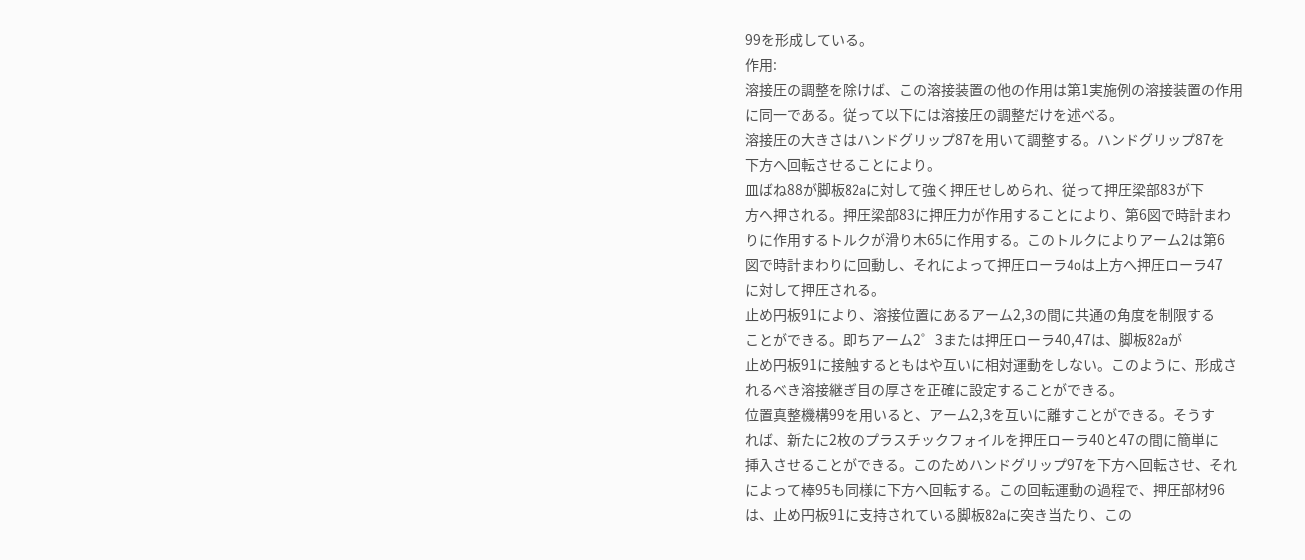99を形成している。
作用:
溶接圧の調整を除けば、この溶接装置の他の作用は第1実施例の溶接装置の作用
に同一である。従って以下には溶接圧の調整だけを述べる。
溶接圧の大きさはハンドグリップ87を用いて調整する。ハンドグリップ87を
下方へ回転させることにより。
皿ばね88が脚板82aに対して強く押圧せしめられ、従って押圧梁部83が下
方へ押される。押圧梁部83に押圧力が作用することにより、第6図で時計まわ
りに作用するトルクが滑り木65に作用する。このトルクによりアーム2は第6
図で時計まわりに回動し、それによって押圧ローラ4oは上方へ押圧ローラ47
に対して押圧される。
止め円板91により、溶接位置にあるアーム2,3の間に共通の角度を制限する
ことができる。即ちアーム2゜3または押圧ローラ40,47は、脚板82aが
止め円板91に接触するともはや互いに相対運動をしない。このように、形成さ
れるべき溶接継ぎ目の厚さを正確に設定することができる。
位置真整機構99を用いると、アーム2,3を互いに離すことができる。そうす
れば、新たに2枚のプラスチックフォイルを押圧ローラ40と47の間に簡単に
挿入させることができる。このためハンドグリップ97を下方へ回転させ、それ
によって棒95も同様に下方へ回転する。この回転運動の過程で、押圧部材96
は、止め円板91に支持されている脚板82aに突き当たり、この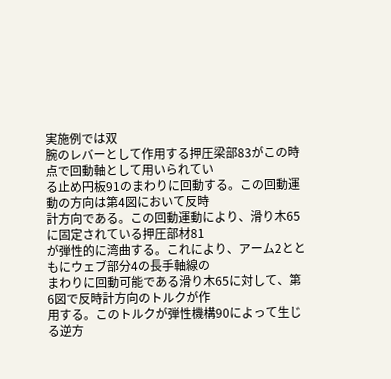実施例では双
腕のレバーとして作用する押圧梁部83がこの時点で回動軸として用いられてい
る止め円板91のまわりに回動する。この回動運動の方向は第4図において反時
計方向である。この回動運動により、滑り木65に固定されている押圧部材81
が弾性的に湾曲する。これにより、アーム2とともにウェブ部分4の長手軸線の
まわりに回動可能である滑り木65に対して、第6図で反時計方向のトルクが作
用する。このトルクが弾性機構90によって生じる逆方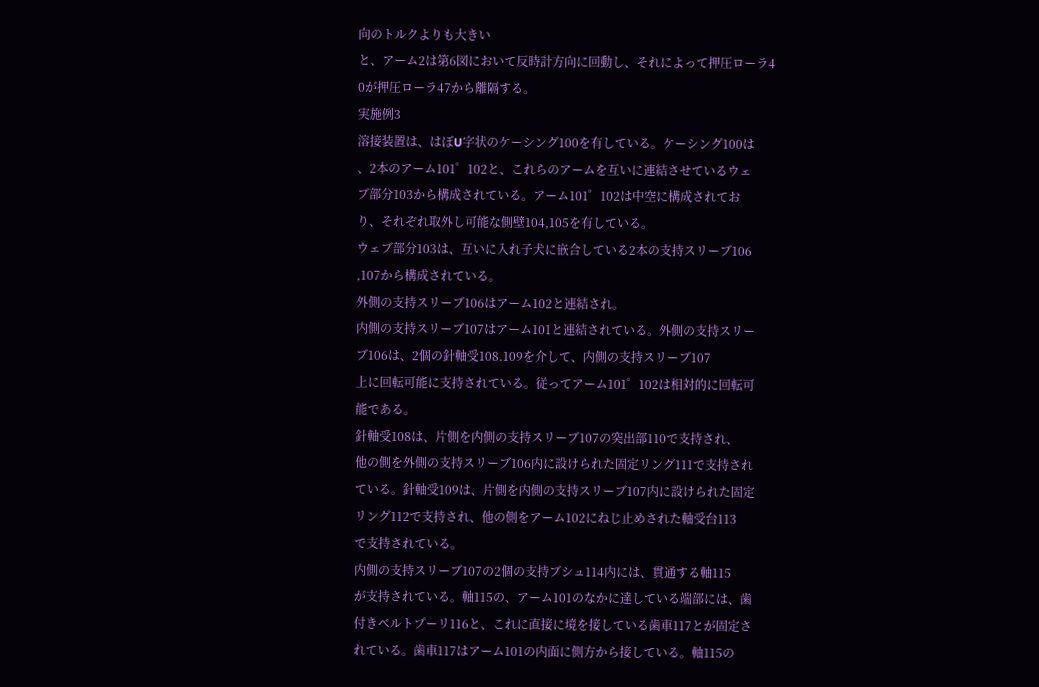向のトルクよりも大きい
と、アーム2は第6図において反時計方向に回動し、それによって押圧ローラ4
0が押圧ローラ47から離隔する。
実施例3
溶接装置は、はぼU字状のケーシング100を有している。ケーシング100は
、2本のアーム101゜102と、これらのアームを互いに連結させているウェ
ブ部分103から構成されている。アーム101゜102は中空に構成されてお
り、それぞれ取外し可能な側壁104,105を有している。
ウェブ部分103は、互いに入れ子犬に嵌合している2本の支持スリーブ106
,107から構成されている。
外側の支持スリーブ106はアーム102と連結され。
内側の支持スリーブ107はアーム101と連結されている。外側の支持スリー
ブ106は、2個の針軸受108.109を介して、内側の支持スリーブ107
上に回転可能に支持されている。従ってアーム101゜102は相対的に回転可
能である。
針軸受108は、片側を内側の支持スリーブ107の突出部110で支持され、
他の側を外側の支持スリーブ106内に設けられた固定リング111で支持され
ている。針軸受109は、片側を内側の支持スリーブ107内に設けられた固定
リング112で支持され、他の側をアーム102にねじ止めされた軸受台113
で支持されている。
内側の支持スリーブ107の2個の支持ブシュ114内には、貫通する軸115
が支持されている。軸115の、アーム101のなかに達している端部には、歯
付きベルトプーリ116と、これに直接に境を接している歯車117とが固定さ
れている。歯車117はアーム101の内面に側方から接している。軸115の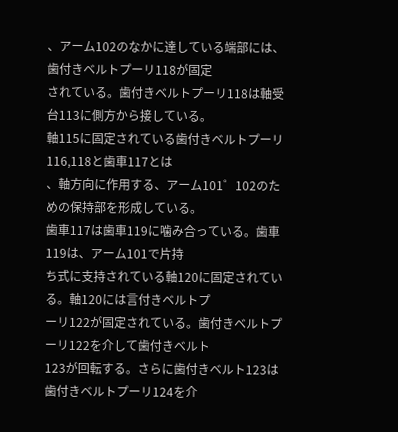、アーム102のなかに達している端部には、歯付きベルトプーリ118が固定
されている。歯付きベルトプーリ118は軸受台113に側方から接している。
軸115に固定されている歯付きベルトプーリ116,118と歯車117とは
、軸方向に作用する、アーム101゜102のための保持部を形成している。
歯車117は歯車119に噛み合っている。歯車119は、アーム101で片持
ち式に支持されている軸120に固定されている。軸120には言付きベルトプ
ーリ122が固定されている。歯付きベルトプーリ122を介して歯付きベルト
123が回転する。さらに歯付きベルト123は歯付きベルトプーリ124を介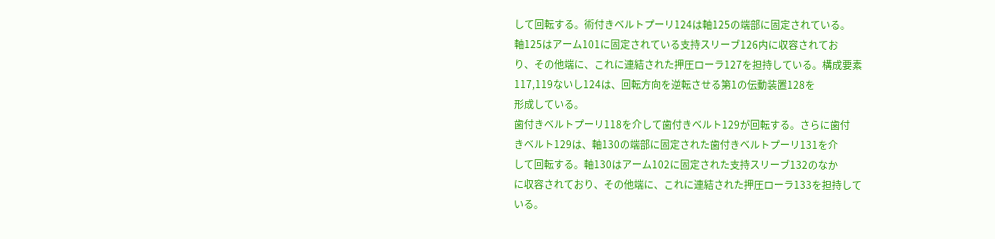して回転する。術付きベルトプーリ124は軸125の端部に固定されている。
軸125はアーム101に固定されている支持スリーブ126内に収容されてお
り、その他端に、これに連結された押圧ローラ127を担持している。構成要素
117,119ないし124は、回転方向を逆転させる第1の伝動装置128を
形成している。
歯付きベルトプーリ118を介して歯付きベルト129が回転する。さらに歯付
きベルト129は、軸130の端部に固定された歯付きベルトプーリ131を介
して回転する。軸130はアーム102に固定された支持スリーブ132のなか
に収容されており、その他端に、これに連結された押圧ローラ133を担持して
いる。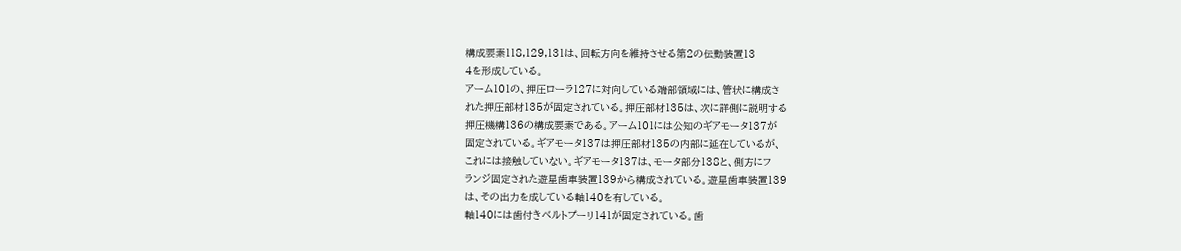構成要素118,129,131は、回転方向を維持させる第2の伝動装置13
4を形成している。
アーム101の、押圧ローラ127に対向している端部領域には、管状に構成さ
れた押圧部材135が固定されている。押圧部材135は、次に詳側に説明する
押圧機構136の構成要素である。アーム101には公知のギアモータ137が
固定されている。ギアモータ137は押圧部材135の内部に延在しているが、
これには接触していない。ギアモータ137は、モータ部分138と、側方にフ
ランジ固定された遊星歯車装置139から構成されている。遊星歯車装置139
は、その出力を成している軸140を有している。
軸140には歯付きベルトプーリ141が固定されている。歯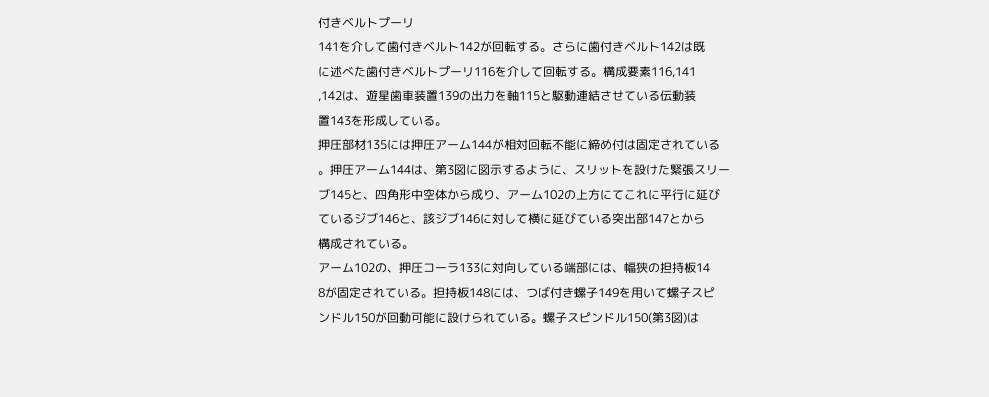付きベルトプーリ
141を介して歯付きベルト142が回転する。さらに歯付きベルト142は既
に述べた歯付きベルトプーリ116を介して回転する。構成要素116,141
,142は、遊星歯車装置139の出力を軸115と駆動連結させている伝動装
置143を形成している。
押圧部材135には押圧アーム144が相対回転不能に締め付は固定されている
。押圧アーム144は、第3図に図示するように、スリットを設けた緊張スリー
ブ145と、四角形中空体から成り、アーム102の上方にてこれに平行に延び
ているジブ146と、該ジブ146に対して横に延びている突出部147とから
構成されている。
アーム102の、押圧コーラ133に対向している端部には、幅狭の担持板14
8が固定されている。担持板148には、つば付き螺子149を用いて螺子スピ
ンドル150が回動可能に設けられている。螺子スピンドル150(第3図)は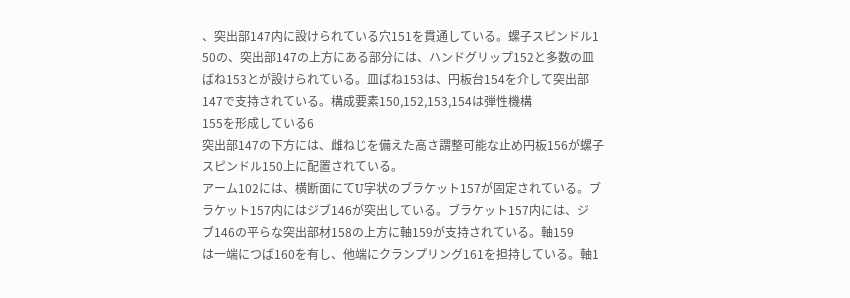、突出部147内に設けられている穴151を貫通している。螺子スピンドル1
50の、突出部147の上方にある部分には、ハンドグリップ152と多数の皿
ばね153とが設けられている。皿ばね153は、円板台154を介して突出部
147で支持されている。構成要素150,152,153,154は弾性機構
155を形成している6
突出部147の下方には、雌ねじを備えた高さ謂整可能な止め円板156が螺子
スピンドル150上に配置されている。
アーム102には、横断面にてU字状のブラケット157が固定されている。ブ
ラケット157内にはジブ146が突出している。ブラケット157内には、ジ
ブ146の平らな突出部材158の上方に軸159が支持されている。軸159
は一端につば160を有し、他端にクランプリング161を担持している。軸1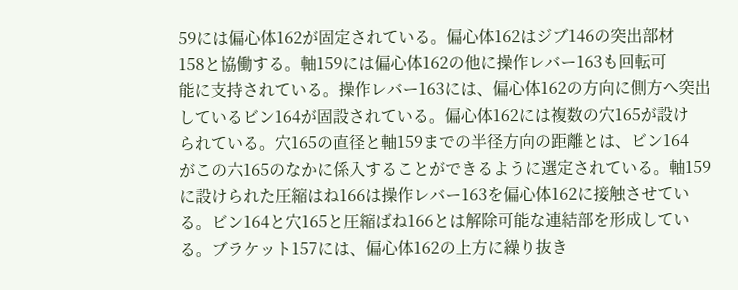59には偏心体162が固定されている。偏心体162はジブ146の突出部材
158と協働する。軸159には偏心体162の他に操作レバー163も回転可
能に支持されている。操作レバー163には、偏心体162の方向に側方へ突出
しているビン164が固設されている。偏心体162には複数の穴165が設け
られている。穴165の直径と軸159までの半径方向の距離とは、ビン164
がこの六165のなかに係入することができるように選定されている。軸159
に設けられた圧縮はね166は操作レバー163を偏心体162に接触させてい
る。ビン164と穴165と圧縮ばね166とは解除可能な連結部を形成してい
る。ブラケット157には、偏心体162の上方に繰り抜き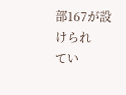部167が設けられ
てい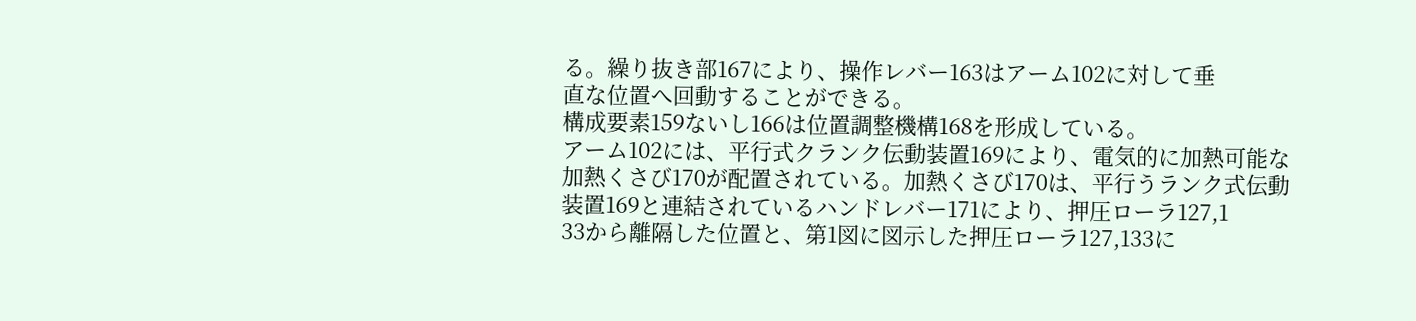る。繰り抜き部167により、操作レバー163はアーム102に対して垂
直な位置へ回動することができる。
構成要素159ないし166は位置調整機構168を形成している。
アーム102には、平行式クランク伝動装置169により、電気的に加熱可能な
加熱くさび170が配置されている。加熱くさび170は、平行うランク式伝動
装置169と連結されているハンドレバー171により、押圧ローラ127,1
33から離隔した位置と、第1図に図示した押圧ローラ127,133に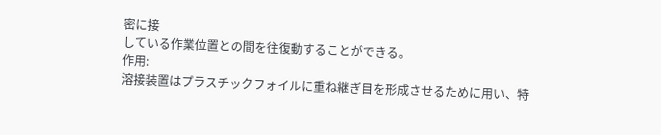密に接
している作業位置との間を往復動することができる。
作用:
溶接装置はプラスチックフォイルに重ね継ぎ目を形成させるために用い、特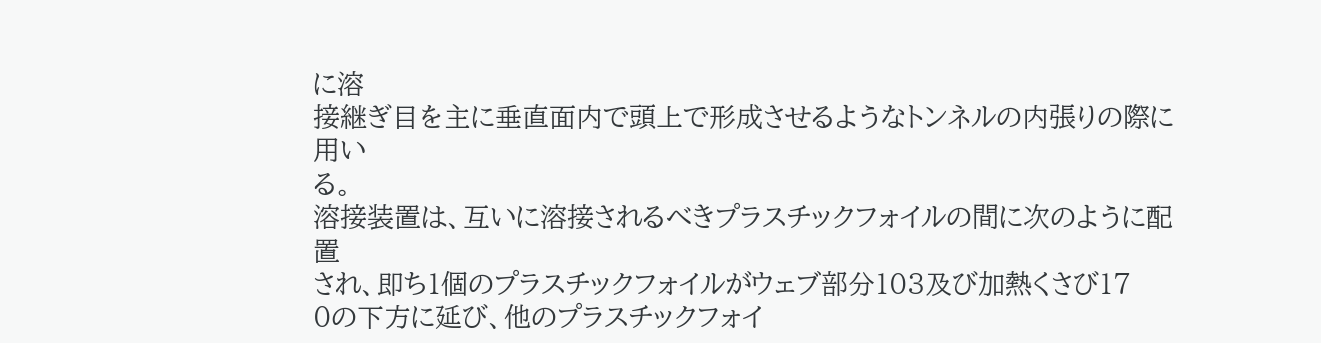に溶
接継ぎ目を主に垂直面内で頭上で形成させるようなトンネルの内張りの際に用い
る。
溶接装置は、互いに溶接されるべきプラスチックフォイルの間に次のように配置
され、即ち1個のプラスチックフォイルがウェブ部分103及び加熱くさび17
0の下方に延び、他のプラスチックフォイ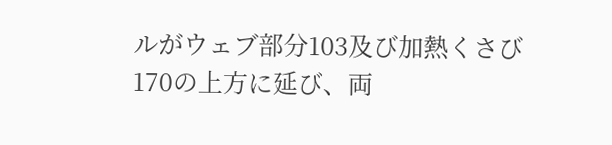ルがウェブ部分103及び加熱くさび
170の上方に延び、両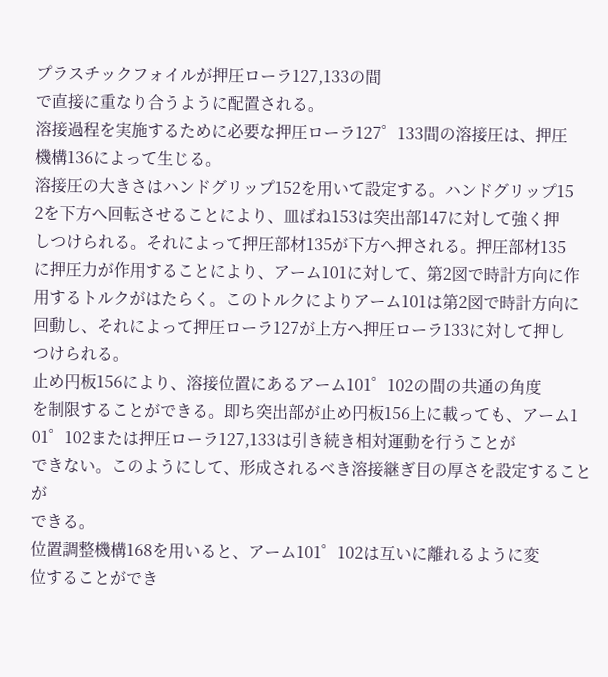プラスチックフォイルが押圧ローラ127,133の間
で直接に重なり合うように配置される。
溶接過程を実施するために必要な押圧ローラ127゜133間の溶接圧は、押圧
機構136によって生じる。
溶接圧の大きさはハンドグリップ152を用いて設定する。ハンドグリップ15
2を下方へ回転させることにより、皿ばね153は突出部147に対して強く押
しつけられる。それによって押圧部材135が下方へ押される。押圧部材135
に押圧力が作用することにより、アーム101に対して、第2図で時計方向に作
用するトルクがはたらく。このトルクによりアーム101は第2図で時計方向に
回動し、それによって押圧ローラ127が上方へ押圧ローラ133に対して押し
つけられる。
止め円板156により、溶接位置にあるアーム101゜102の間の共通の角度
を制限することができる。即ち突出部が止め円板156上に載っても、アーム1
01゜102または押圧ローラ127,133は引き続き相対運動を行うことが
できない。このようにして、形成されるべき溶接継ぎ目の厚さを設定することが
できる。
位置調整機構168を用いると、アーム101゜102は互いに離れるように変
位することができ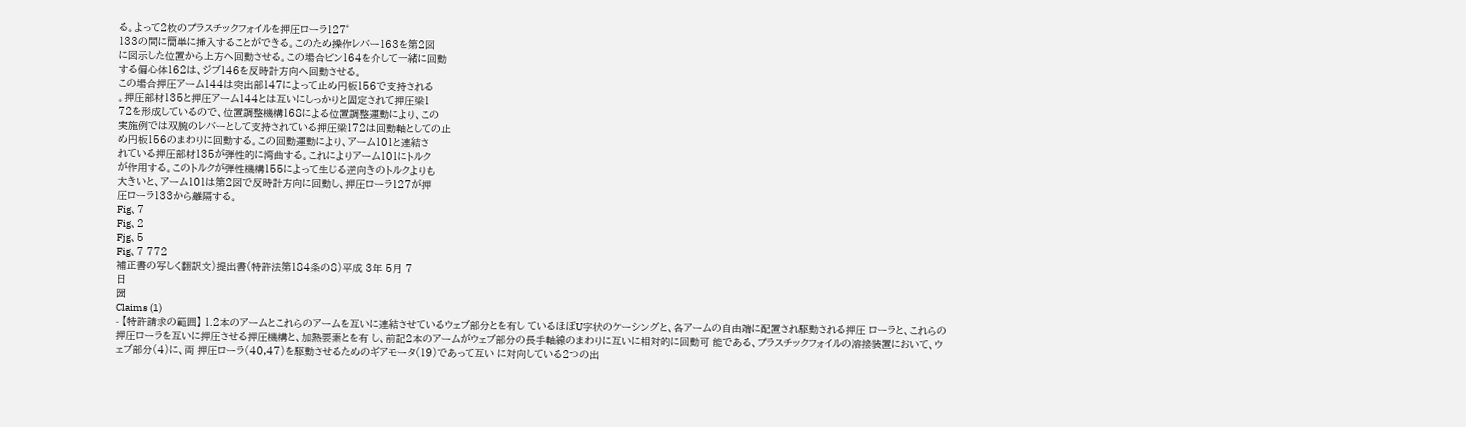る。よって2枚のプラスチックフォイルを押圧ローラ127゜
133の間に簡単に挿入することができる。このため操作レバー163を第2図
に図示した位置から上方へ回動させる。この場合ビン164を介して一緒に回動
する偏心体162は、ジブ146を反時計方向へ回動させる。
この場合押圧アーム144は突出部147によって止め円板156で支持される
。押圧部材135と押圧アーム144とは互いにしっかりと固定されて押圧梁1
72を形成しているので、位置調整機構168による位置調整運動により、この
実施例では双腕のレバーとして支持されている押圧梁172は回動軸としての止
め円板156のまわりに回動する。この回動運動により、アーム101と連結さ
れている押圧部材135が弾性的に湾曲する。これによりアーム101にトルク
が作用する。このトルクが弾性機構155によって生じる逆向きのトルクよりも
大きいと、アーム101は第2図で反時計方向に回動し、押圧ローラ127が押
圧ローラ133から離隔する。
Fig、7
Fig、2
Fjg、5
Fig、7 772
補正書の写しく翻訳文)提出書(特許法第184条の8)平成 3年 5月 7
日
圀
Claims (1)
- 【特許請求の範囲】 1.2本のアームとこれらのアームを互いに連結させているウェブ部分とを有し ているほぼU字状のケーシングと、各アームの自由端に配置され駆動される押圧 ローラと、これらの押圧ローラを互いに押圧させる押圧機構と、加熱要素とを有 し、前記2本のアームがウェブ部分の長手軸線のまわりに互いに相対的に回動可 能である、プラスチックフォイルの溶接装置において、ウェブ部分(4)に、両 押圧ローラ(40,47)を駆動させるためのギアモータ(19)であって互い に対向している2つの出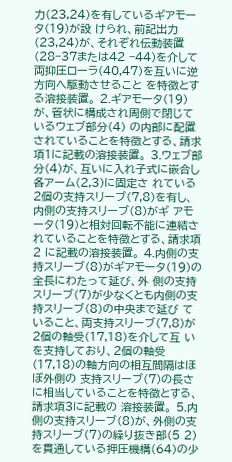力(23,24)を有しているギアモータ(19)が設 けられ、前記出力(23,24)が、それぞれ伝動装置(28−37または42 −44)を介して両抑圧ローラ(40,47)を互いに逆方向へ駆動させること を特徴とする溶接装置。 2.ギアモータ(19)が、管状に構成され周側で閉じているウェブ部分(4) の内部に配置されていることを特徴とする、請求項1に記載の溶接装置。 3.ウェブ部分(4)が、互いに入れ子式に嵌合し各アーム(2,3)に固定さ れている2個の支持スリーブ(7,8)を有し、内側の支持スリーブ(8)がギ アモータ(19)と相対回転不能に連結されていることを特徴とする、請求項2 に記載の溶接装置。 4.内側の支持スリーブ(8)がギアモータ(19)の全長にわたって延び、外 側の支持スリーブ(7)が少なくとも内側の支持スリーブ(8)の中央まで延び ていること、両支持スリーブ(7,8)が2個の軸受(17,18)を介して互 いを支持しており、2個の軸受(17,18)の軸方向の相互間隔はほぼ外側の 支持スリーブ(7)の長さに相当していることを特徴とする、請求項3に記載の 溶接装置。 5.内側の支持スリーブ(8)が、外側の支持スリーブ(7)の繰り抜き部(5 2)を貫通している押圧機構(64)の少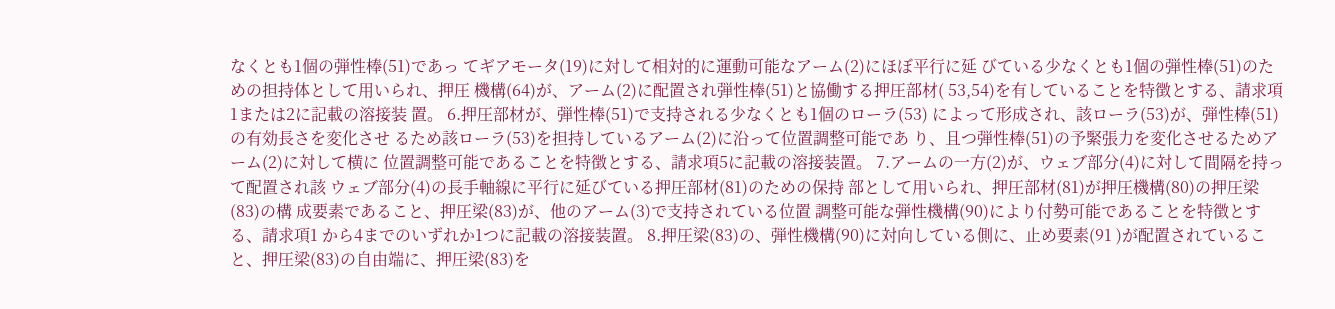なくとも1個の弾性棒(51)であっ てギアモータ(19)に対して相対的に運動可能なアーム(2)にほぼ平行に延 びている少なくとも1個の弾性棒(51)のための担持体として用いられ、押圧 機構(64)が、アーム(2)に配置され弾性棒(51)と協働する押圧部材( 53,54)を有していることを特徴とする、請求項1または2に記載の溶接装 置。 6.押圧部材が、弾性棒(51)で支持される少なくとも1個のローラ(53) によって形成され、該ローラ(53)が、弾性棒(51)の有効長さを変化させ るため該ローラ(53)を担持しているアーム(2)に沿って位置調整可能であ り、且つ弾性棒(51)の予緊張力を変化させるためアーム(2)に対して横に 位置調整可能であることを特徴とする、請求項5に記載の溶接装置。 7.アームの一方(2)が、ウェブ部分(4)に対して間隔を持って配置され該 ウェブ部分(4)の長手軸線に平行に延びている押圧部材(81)のための保持 部として用いられ、押圧部材(81)が押圧機構(80)の押圧梁(83)の構 成要素であること、押圧梁(83)が、他のアーム(3)で支持されている位置 調整可能な弾性機構(90)により付勢可能であることを特徴とする、請求項1 から4までのいずれか1つに記載の溶接装置。 8.押圧梁(83)の、弾性機構(90)に対向している側に、止め要素(91 )が配置されていること、押圧梁(83)の自由端に、押圧梁(83)を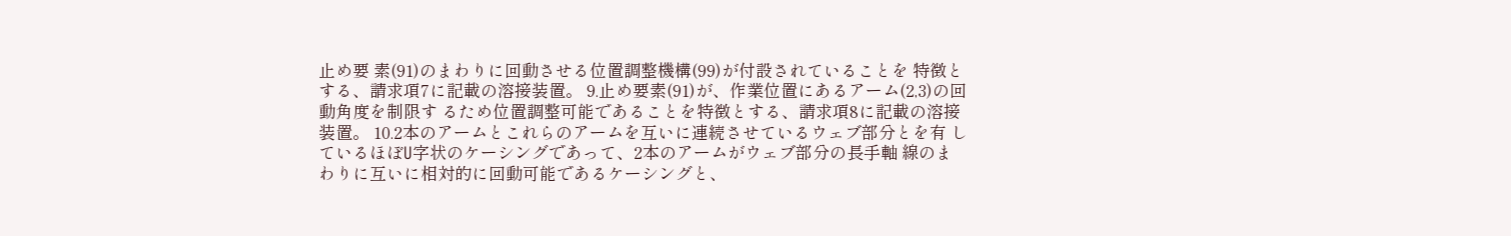止め要 素(91)のまわりに回動させる位置調整機構(99)が付設されていることを 特徴とする、請求項7に記載の溶接装置。 9.止め要素(91)が、作業位置にあるアーム(2,3)の回動角度を制限す るため位置調整可能であることを特徴とする、請求項8に記載の溶接装置。 10.2本のアームとこれらのアームを互いに連続させているウェブ部分とを有 しているほぼU字状のケーシングであって、2本のアームがウェブ部分の長手軸 線のまわりに互いに相対的に回動可能であるケーシングと、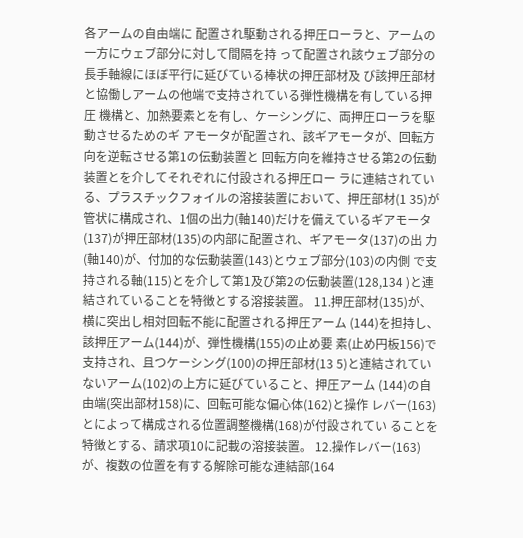各アームの自由端に 配置され駆動される押圧ローラと、アームの一方にウェブ部分に対して間隔を持 って配置され該ウェブ部分の長手軸線にほぼ平行に延びている棒状の押圧部材及 び該押圧部材と協働しアームの他端で支持されている弾性機構を有している押圧 機構と、加熱要素とを有し、ケーシングに、両押圧ローラを駆動させるためのギ アモータが配置され、該ギアモータが、回転方向を逆転させる第1の伝動装置と 回転方向を維持させる第2の伝動装置とを介してそれぞれに付設される押圧ロー ラに連結されている、プラスチックフォイルの溶接装置において、押圧部材(1 35)が管状に構成され、1個の出力(軸140)だけを備えているギアモータ (137)が押圧部材(135)の内部に配置され、ギアモータ(137)の出 力(軸140)が、付加的な伝動装置(143)とウェブ部分(103)の内側 で支持される軸(115)とを介して第1及び第2の伝動装置(128,134 )と連結されていることを特徴とする溶接装置。 11.押圧部材(135)が、横に突出し相対回転不能に配置される押圧アーム (144)を担持し、該押圧アーム(144)が、弾性機構(155)の止め要 素(止め円板156)で支持され、且つケーシング(100)の押圧部材(13 5)と連結されていないアーム(102)の上方に延びていること、押圧アーム (144)の自由端(突出部材158)に、回転可能な偏心体(162)と操作 レバー(163)とによって構成される位置調整機構(168)が付設されてい ることを特徴とする、請求項10に記載の溶接装置。 12.操作レバー(163)が、複数の位置を有する解除可能な連結部(164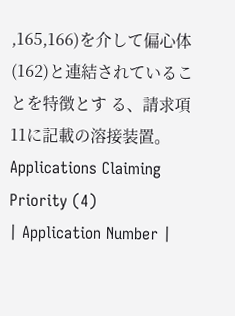,165,166)を介して偏心体(162)と連結されていることを特徴とす る、請求項11に記載の溶接装置。
Applications Claiming Priority (4)
| Application Number |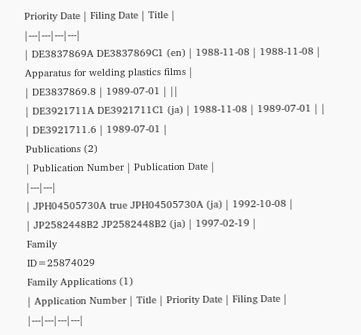Priority Date | Filing Date | Title |
|---|---|---|---|
| DE3837869A DE3837869C1 (en) | 1988-11-08 | 1988-11-08 | Apparatus for welding plastics films |
| DE3837869.8 | 1989-07-01 | ||
| DE3921711A DE3921711C1 (ja) | 1988-11-08 | 1989-07-01 | |
| DE3921711.6 | 1989-07-01 |
Publications (2)
| Publication Number | Publication Date |
|---|---|
| JPH04505730A true JPH04505730A (ja) | 1992-10-08 |
| JP2582448B2 JP2582448B2 (ja) | 1997-02-19 |
Family
ID=25874029
Family Applications (1)
| Application Number | Title | Priority Date | Filing Date |
|---|---|---|---|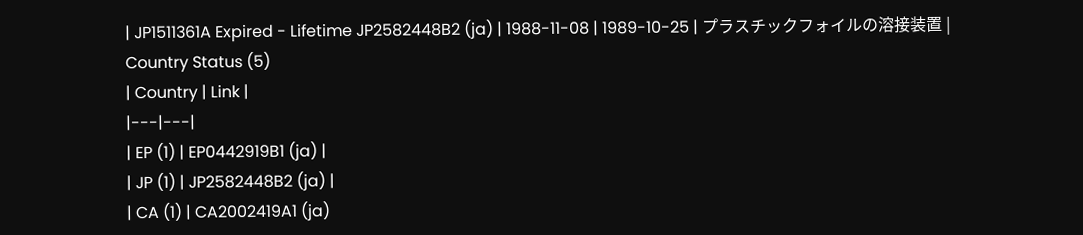| JP1511361A Expired - Lifetime JP2582448B2 (ja) | 1988-11-08 | 1989-10-25 | プラスチックフォイルの溶接装置 |
Country Status (5)
| Country | Link |
|---|---|
| EP (1) | EP0442919B1 (ja) |
| JP (1) | JP2582448B2 (ja) |
| CA (1) | CA2002419A1 (ja)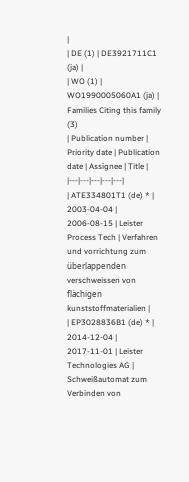|
| DE (1) | DE3921711C1 (ja) |
| WO (1) | WO1990005060A1 (ja) |
Families Citing this family (3)
| Publication number | Priority date | Publication date | Assignee | Title |
|---|---|---|---|---|
| ATE334801T1 (de) * | 2003-04-04 | 2006-08-15 | Leister Process Tech | Verfahren und vorrichtung zum überlappenden verschweissen von flächigen kunststoffmaterialien |
| EP3028836B1 (de) * | 2014-12-04 | 2017-11-01 | Leister Technologies AG | Schweißautomat zum Verbinden von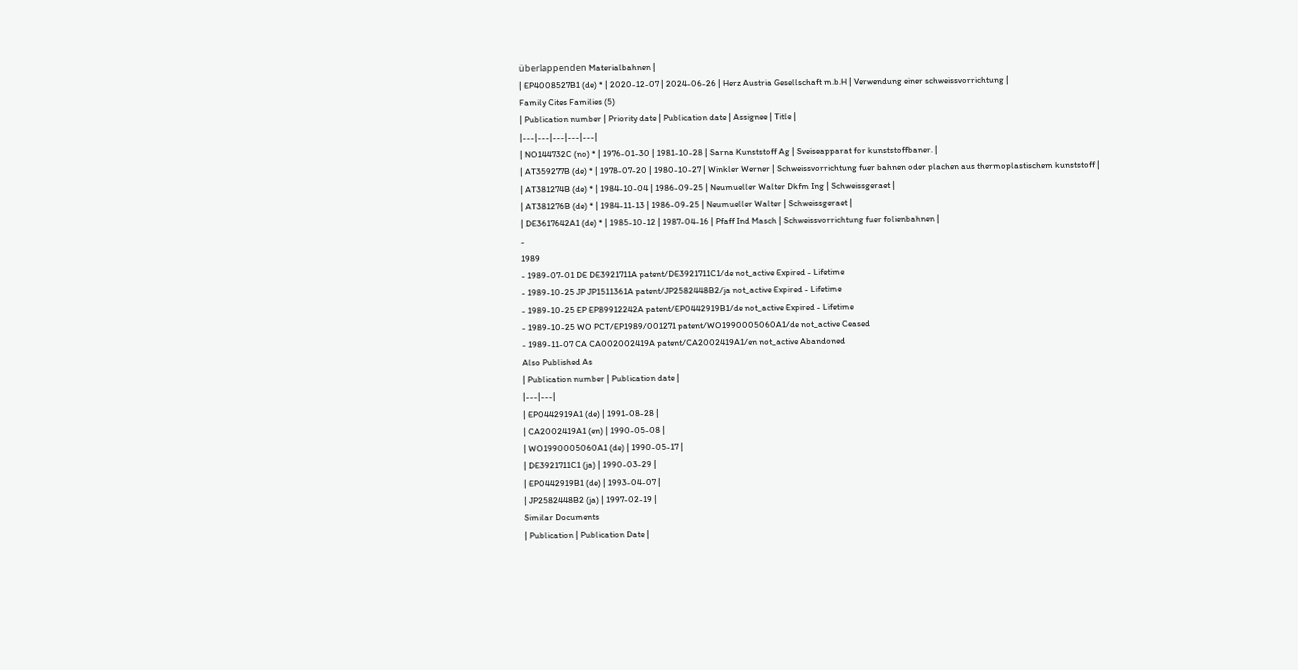überlappenden Materialbahnen |
| EP4008527B1 (de) * | 2020-12-07 | 2024-06-26 | Herz Austria Gesellschaft m.b.H | Verwendung einer schweissvorrichtung |
Family Cites Families (5)
| Publication number | Priority date | Publication date | Assignee | Title |
|---|---|---|---|---|
| NO144732C (no) * | 1976-01-30 | 1981-10-28 | Sarna Kunststoff Ag | Sveiseapparat for kunststoffbaner. |
| AT359277B (de) * | 1978-07-20 | 1980-10-27 | Winkler Werner | Schweissvorrichtung fuer bahnen oder plachen aus thermoplastischem kunststoff |
| AT381274B (de) * | 1984-10-04 | 1986-09-25 | Neumueller Walter Dkfm Ing | Schweissgeraet |
| AT381276B (de) * | 1984-11-13 | 1986-09-25 | Neumueller Walter | Schweissgeraet |
| DE3617642A1 (de) * | 1985-10-12 | 1987-04-16 | Pfaff Ind Masch | Schweissvorrichtung fuer folienbahnen |
-
1989
- 1989-07-01 DE DE3921711A patent/DE3921711C1/de not_active Expired - Lifetime
- 1989-10-25 JP JP1511361A patent/JP2582448B2/ja not_active Expired - Lifetime
- 1989-10-25 EP EP89912242A patent/EP0442919B1/de not_active Expired - Lifetime
- 1989-10-25 WO PCT/EP1989/001271 patent/WO1990005060A1/de not_active Ceased
- 1989-11-07 CA CA002002419A patent/CA2002419A1/en not_active Abandoned
Also Published As
| Publication number | Publication date |
|---|---|
| EP0442919A1 (de) | 1991-08-28 |
| CA2002419A1 (en) | 1990-05-08 |
| WO1990005060A1 (de) | 1990-05-17 |
| DE3921711C1 (ja) | 1990-03-29 |
| EP0442919B1 (de) | 1993-04-07 |
| JP2582448B2 (ja) | 1997-02-19 |
Similar Documents
| Publication | Publication Date |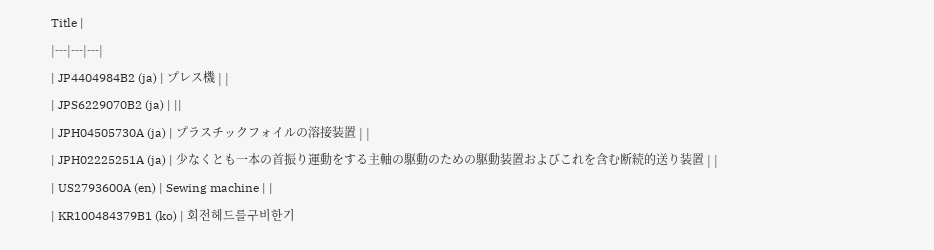Title |
|---|---|---|
| JP4404984B2 (ja) | プレス機 | |
| JPS6229070B2 (ja) | ||
| JPH04505730A (ja) | プラスチックフォイルの溶接装置 | |
| JPH02225251A (ja) | 少なくとも一本の首振り運動をする主軸の駆動のための駆動装置およびこれを含む断続的送り装置 | |
| US2793600A (en) | Sewing machine | |
| KR100484379B1 (ko) | 회전헤드를구비한기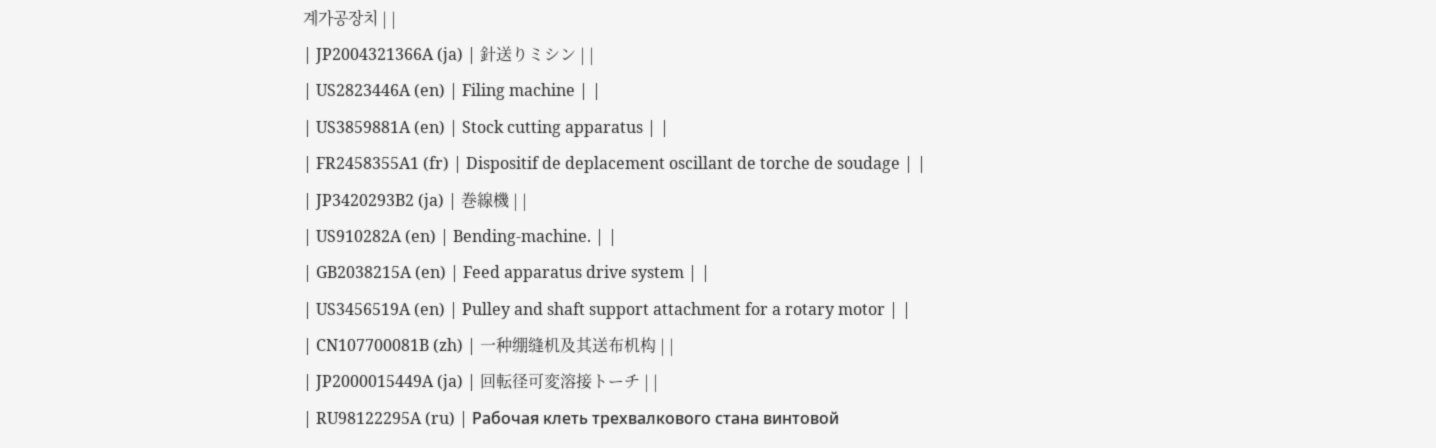계가공장치 | |
| JP2004321366A (ja) | 針送りミシン | |
| US2823446A (en) | Filing machine | |
| US3859881A (en) | Stock cutting apparatus | |
| FR2458355A1 (fr) | Dispositif de deplacement oscillant de torche de soudage | |
| JP3420293B2 (ja) | 巻線機 | |
| US910282A (en) | Bending-machine. | |
| GB2038215A (en) | Feed apparatus drive system | |
| US3456519A (en) | Pulley and shaft support attachment for a rotary motor | |
| CN107700081B (zh) | 一种绷缝机及其送布机构 | |
| JP2000015449A (ja) | 回転径可変溶接トーチ | |
| RU98122295A (ru) | Рабочая клеть трехвалкового стана винтовой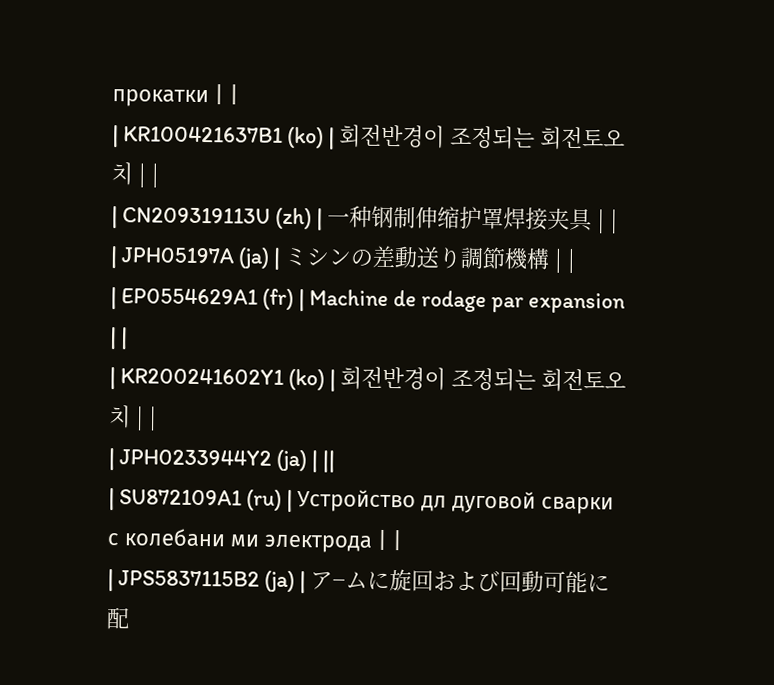прокатки | |
| KR100421637B1 (ko) | 회전반경이 조정되는 회전토오치 | |
| CN209319113U (zh) | 一种钢制伸缩护罩焊接夹具 | |
| JPH05197A (ja) | ミシンの差動送り調節機構 | |
| EP0554629A1 (fr) | Machine de rodage par expansion | |
| KR200241602Y1 (ko) | 회전반경이 조정되는 회전토오치 | |
| JPH0233944Y2 (ja) | ||
| SU872109A1 (ru) | Устройство дл дуговой сварки с колебани ми электрода | |
| JPS5837115B2 (ja) | ア−ムに旋回および回動可能に配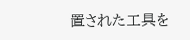置された工具を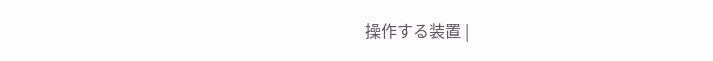操作する装置 |